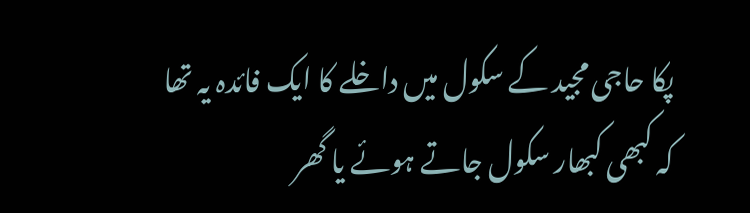پکا حاجی مجید کے سکول میں داخلے کا ایک فائدہ یہ تھا کہ کبھی کبھار سکول جاتے ہوئے یا گھر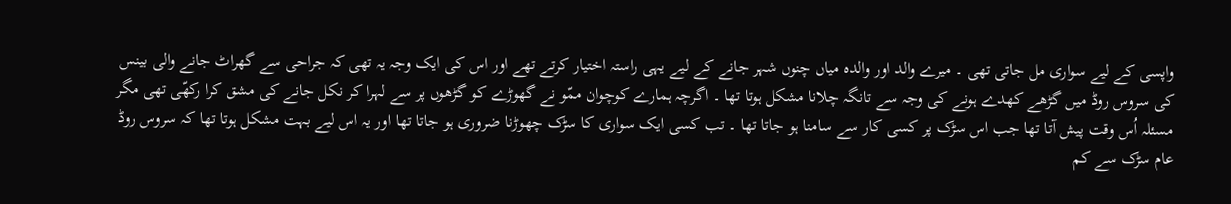واپسی کے لیے سواری مل جاتی تھی ۔ میرے والد اور والدہ میاں چنوں شہر جانے کے لیے یہی راستہ اختیار کرتے تھے اور اس کی ایک وجہ یہ تھی کہ جراحی سے گھراٹ جانے والی بینس کی سروس روڈ میں گڑھے کھدے ہونے کی وجہ سے تانگہ چلانا مشکل ہوتا تھا ۔ اگرچہ ہمارے کوچوان ممّو نے گھوڑے کو گڑھوں پر سے لہرا کر نکل جانے کی مشق کرا رکھّی تھی مگر مسئلہ اُس وقت پیش آتا تھا جب اس سڑک پر کسی کار سے سامنا ہو جاتا تھا ۔ تب کسی ایک سواری کا سڑک چھوڑنا ضروری ہو جاتا تھا اور یہ اس لیے بہت مشکل ہوتا تھا کہ سروس روڈ عام سڑک سے کم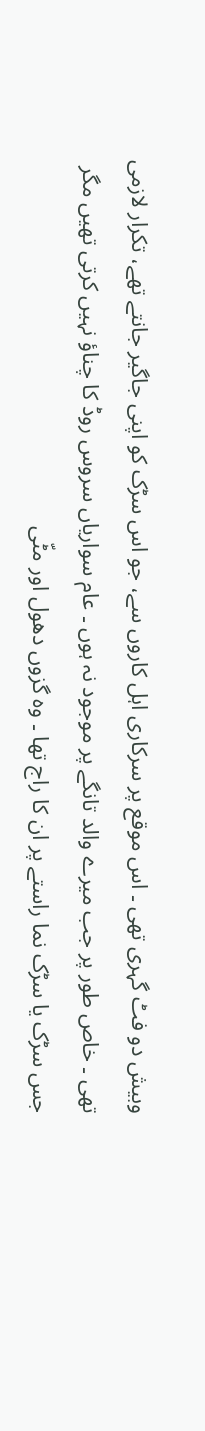وبیش دو فٹ گہری تھی ۔ اس موقع پر سرکاری اہل کاروں سے، جو اس سڑک کو اپنی جاگیر جانتے تھے، تکرار لازمی تھی ۔ خاص طور پر جب میرے والد تانگے پر موجود نہ ہوں ۔ عام سواریاں سروس روڈ کا چناؤ نہیں کرتی تھیں مگر جس سڑک یا سڑک نما راستے پر ان کا راج تھا ۔ وہ گزوں دھول اور مٹّی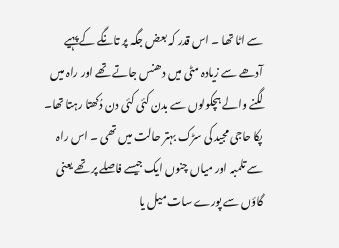سے اٹا تھا ۔ اس قدر کہ بعض جگہ پر تانگے کے پہیے آدھے سے زیادہ مٹی میں دھنس جاتے تھے اور راہ میں لگنے والے ہچکولوں سے بدن کئی کئی دن دُکھتا رہتا تھا۔
پکا حاجی مجید کی سڑک بہتر حالت میں تھی ۔ اس راہ سے تلمبہ اور میاں چنوں ایک جیسے فاصلے پر تھے یعنی گاؤں سے پورے سات میل یا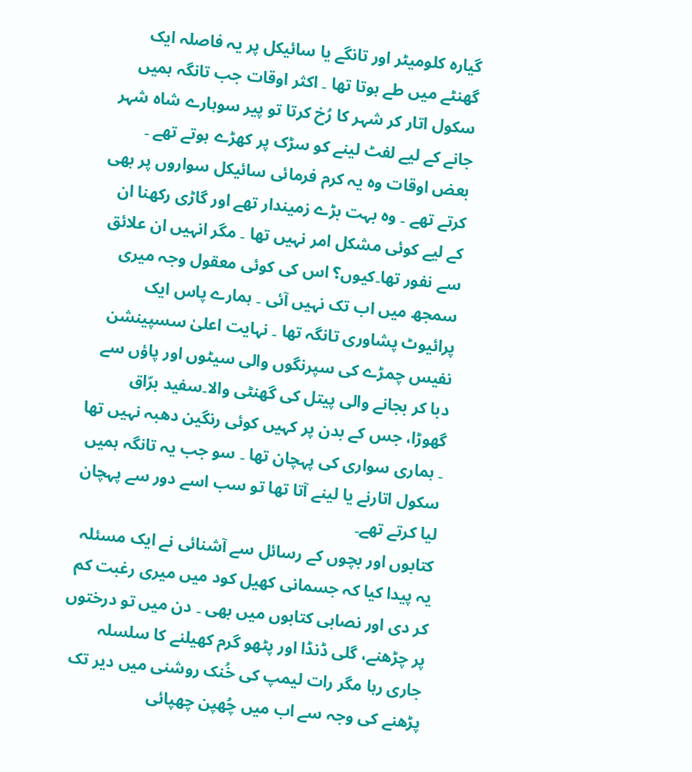گیارہ کلومیٹر اور تانگے یا سائیکل پر یہ فاصلہ ایک گھنٹے میں طے ہوتا تھا ۔ اکثر اوقات جب تانگہ ہمیں سکول اتار کر شہر کا رُخ کرتا تو پیر سوہارے شاہ شہر جانے کے لیے لفٹ لینے کو سڑک پر کھڑے ہوتے تھے ۔ بعض اوقات وہ یہ کرم فرمائی سائیکل سواروں پر بھی کرتے تھے ۔ وہ بہت بڑے زمیندار تھے اور گاڑی رکھنا ان کے لیے کوئی مشکل امر نہیں تھا ۔ مگر انہیں ان علائق سے نفور تھا۔کیوں؟ اس کی کوئی معقول وجہ میری سمجھ میں اب تک نہیں آئی ۔ ہمارے پاس ایک پرائیوٹ پشاوری تانگہ تھا ۔ نہایت اعلیٰ سسپینشن
نفیس چمڑے کی سپرنگوں والی سیٹوں اور پاؤں سے دبا کر بجانے والی پیتل کی گھنٹی والا۔سفید برّاق گھوڑا، جس کے بدن پر کہیں کوئی رنگین دھبہ نہیں تھا ۔ ہماری سواری کی پہچان تھا ۔ سو جب یہ تانگہ ہمیں سکول اتارنے یا لینے آتا تھا تو سب اسے دور سے پہچان لیا کرتے تھے۔
کتابوں اور بچوں کے رسائل سے آشنائی نے ایک مسئلہ یہ پیدا کیا کہ جسمانی کھیل کود میں میری رغبت کم کر دی اور نصابی کتابوں میں بھی ۔ دن میں تو درختوں پر چڑھنے، گلی ڈنڈا اور پٹھو گرم کھیلنے کا سلسلہ جاری رہا مگر رات لیمپ کی خُنک روشنی میں دیر تک پڑھنے کی وجہ سے اب میں چُھپن چھپائی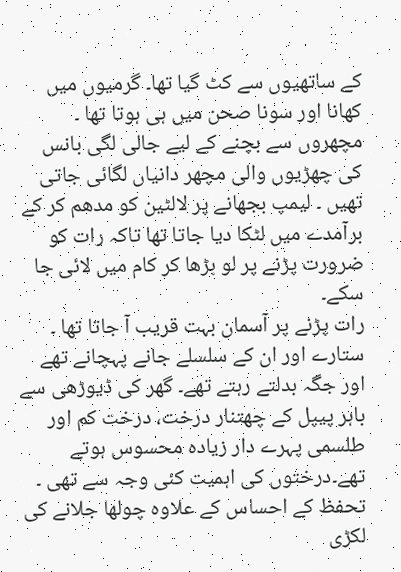کے ساتھیوں سے کٹ گیا تھا۔ گرمیوں میں کھانا اور سونا صحن میں ہی ہوتا تھا ۔ مچھروں سے بچنے کے لیے جالی لگی بانس کی چھڑیوں والی مچھر دانیاں لگائی جاتی تھیں ۔ لیمپ بجھانے پر لالٹین کو مدھم کر کے برآمدے میں لٹکا دیا جاتا تھا تاکہ رات کو ضرورت پڑنے پر لو بڑھا کر کام میں لائی جا سکے۔
رات پڑنے پر آسمان بہت قریب آ جاتا تھا ۔ ستارے اور ان کے سلسلے جانے پہچانے تھے اور جگہ بدلتے رہتے تھے۔ گھر کی ڈیوڑھی سے باہر پیپل کے چھتنار درخت، درخت کم اور طلسمی پہرے دار زیادہ محسوس ہوتے تھے۔درختوں کی اہمیت کئی وجہ سے تھی ۔ تحفظ کے احساس کے علاوہ چولھا جلانے کی لکڑی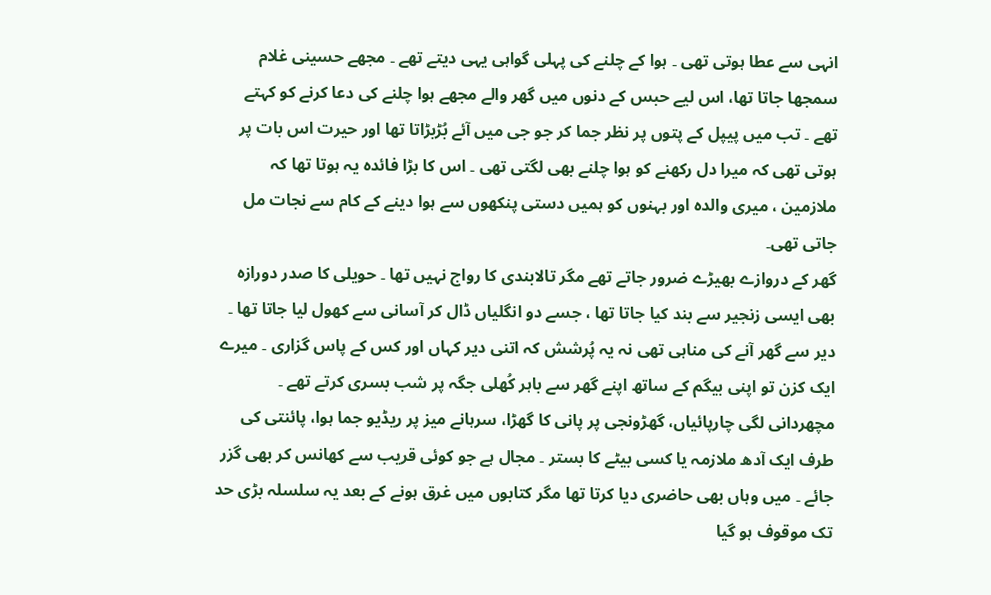انہی سے عطا ہوتی تھی ۔ ہوا کے چلنے کی پہلی گواہی یہی دیتے تھے ۔ مجھے حسینی غلام سمجھا جاتا تھا، اس لیے حبس کے دنوں میں گھر والے مجھے ہوا چلنے کی دعا کرنے کو کہتے تھے ۔ تب میں پیپل کے پتوں پر نظر جما کر جو جی میں آئے بُڑبڑاتا تھا اور حیرت اس بات پر ہوتی تھی کہ میرا دل رکھنے کو ہوا چلنے بھی لگتی تھی ۔ اس کا بڑا فائدہ یہ ہوتا تھا کہ ملازمین ، میری والدہ اور بہنوں کو ہمیں دستی پنکھوں سے ہوا دینے کے کام سے نجات مل جاتی تھی۔
گھر کے دروازے بھیڑے ضرور جاتے تھے مگر تالابندی کا رواج نہیں تھا ۔ حویلی کا صدر دورازہ بھی ایسی زنجیر سے بند کیا جاتا تھا ، جسے دو انگلیاں ڈال کر آسانی سے کھول لیا جاتا تھا ۔ دیر سے گھر آنے کی مناہی تھی نہ یہ پُرشش کہ اتنی دیر کہاں اور کس کے پاس گزاری ۔ میرے ایک کزن تو اپنی بیگم کے ساتھ اپنے گھر سے باہر کُھلی جگہ پر شب بسری کرتے تھے ۔ مچھردانی لگی چارپائیاں، گھڑونجی پر پانی کا گھڑا، سرہانے میز پر ریڈیو جما ہوا، پائنتی کی طرف ایک آدھ ملازمہ یا کسی بیٹے کا بستر ۔ مجال ہے جو کوئی قریب سے کھانس کر بھی گزر جائے ۔ میں وہاں بھی حاضری دیا کرتا تھا مگر کتابوں میں غرق ہونے کے بعد یہ سلسلہ بڑی حد تک موقوف ہو گیا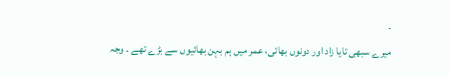۔
میرے سبھی تایا زاد اور دونوں بھائی، عمر میں ہم بہن بھائیوں سے بڑے تھے ۔ وجہ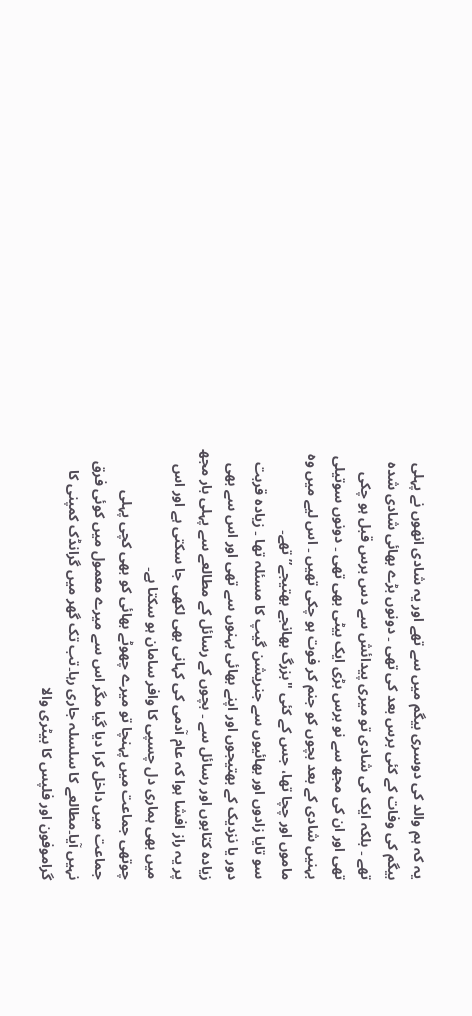یہ کہ ہم والد کی دوسری بیگم میں سے تھے اور یہ شادی انھوں نے پہلی بیگم کی وفات کے کئی برس بعد کی تھی ۔ دونوں بڑے بھائی شادی شدہ تھے ۔ بلکہ ایک کی شادی تو میری پیدائش سے دس برس قبل ہو چکی تھی اور ان کی مجھ سے نو برس بڑی ایک بیٹی بھی تھی ۔ دونوں سوتیلی بہنیں شادی کے بعد بچوں کو جنم کر فوت ہو چکی تھیں ۔ اس لیے میں وہ ماموں اور چچا تھا، جس کے کئی "بزرگ بھانجے بھتیجے” تھے۔
سو تایا زادوں اور بھائیوں سے جنریشن گیپ کا مسئلہ تھا ۔ زیادہ قربت دور یا نزدیک کے بھتیجوں اور اپنے بھائی بہنوں سے تھی اور اس سے بھی زیادہ کتابوں اور رسائل سے ۔ بچوں کے رسائل کے مطالعے سے پہلی بار مجھ پر یہ راز افشا ہوا کہ عام آدمی کی کہانی بھی لکھی جا سکتی ہے اور اس میں بھی ہماری دل چسپی کا وافر سامان ہو سکتا ہے۔
چوتھی جماعت میں پہنچا تو میرے چھوٹے بھائی کو بھی کچی پہلی جماعت میں داخل کرا دیا گیا مگر اس سے میرے معمول میں کوئی فرق نہیں آیا۔مطالعے کا سلسلہ جاری رہا۔تب تک گھر میں گرانڈک کمپنی کا گراموفون اور فلپس کا بیٹری والا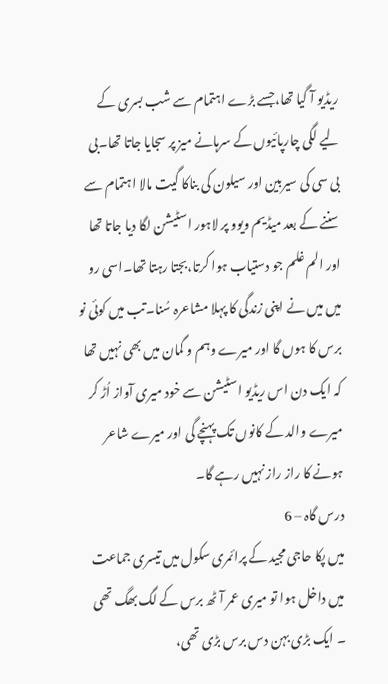ریڈیو آ گیا تھا،جسے بڑے اہتمام سے شب بسری کے لیے لگی چارپائیوں کے سرہانے میز پر سجایا جاتا تھا۔بی بی سی کی سیربین اور سیلون کی بناکا گیت مالا اہتمام سے سننے کے بعد میڈیم ویوو پر لاہور اسٹیشن لگا دیا جاتا تھا اور الم غلم جو دستیاب ہوا کرتا،بجتا رہتا تھا۔اسی رو میں میں نے اپنی زندگی کا پہلا مشاعرہ سُنا۔تب میں کوئی نو برس کا ہوں گا اور میرے وہم و گمان میں بھی نہیں تھا کہ ایک دن اس ریڈیو اسٹیشن سے خود میری آواز اُڑ کر میرے والد کے کانوں تک پہنچے گی اور میرے شاعر ہونے کا راز راز نہیں رہے گا۔
درس گاہ – 6
میں پکا حاجی مجید کے پرائمری سکول میں تیسری جماعت میں داخل ہوا تو میری عمر آٹھ برس کے لگ بھگ تھی ۔ ایک بڑی بہن دس برس بڑی تھی،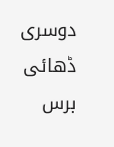دوسری ڈھائی برس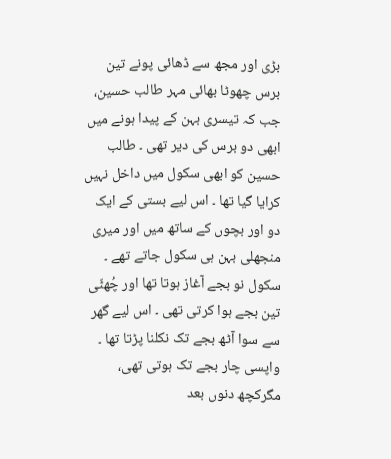بڑی اور مجھ سے ڈھائی پونے تین برس چھوٹا بھائی مہر طالب حسین، جب کہ تیسری بہن کے پیدا ہونے میں ابھی دو برس کی دیر تھی ۔ طالب حسین کو ابھی سکول میں داخل نہیں کرایا گیا تھا ۔ اس لیے بستی کے ایک دو اور بچوں کے ساتھ میں اور میری منجھلی بہن ہی سکول جاتے تھے ۔ سکول نو بجے آغاز ہوتا تھا اور چُھٹّی تین بجے ہوا کرتی تھی ۔ اس لیے گھر سے سوا آٹھ بجے تک نکلنا پڑتا تھا ۔ واپسی چار بجے تک ہوتی تھی، مگرکچھ دنوں بعد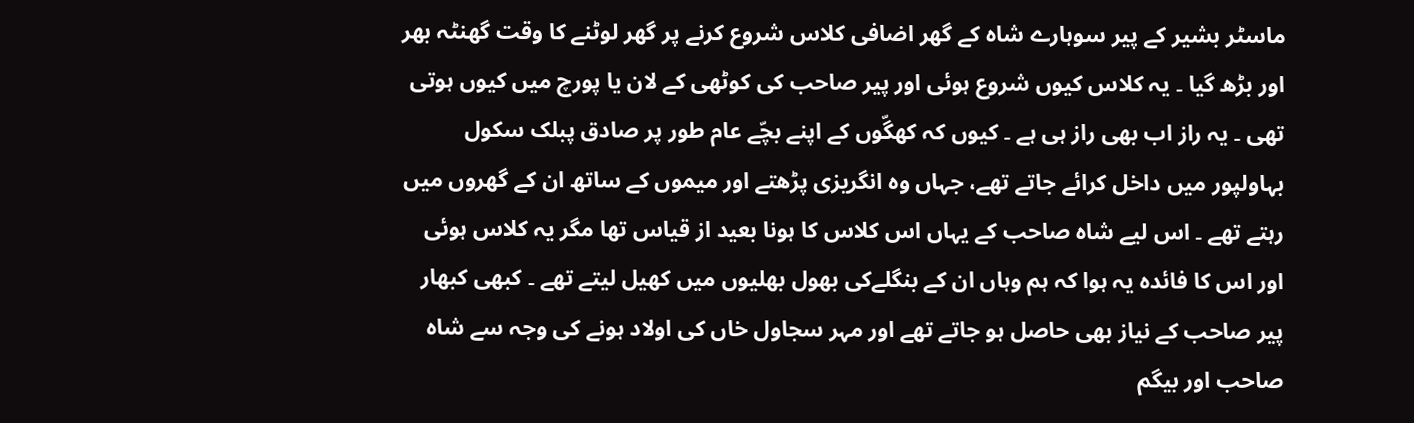ماسٹر بشیر کے پیر سوہارے شاہ کے گھر اضافی کلاس شروع کرنے پر گھر لوٹنے کا وقت گھنٹہ بھر اور بڑھ گیا ۔ یہ کلاس کیوں شروع ہوئی اور پیر صاحب کی کوٹھی کے لان یا پورچ میں کیوں ہوتی تھی ۔ یہ راز اب بھی راز ہی ہے ۔ کیوں کہ کھگّوں کے اپنے بچّے عام طور پر صادق پبلک سکول بہاولپور میں داخل کرائے جاتے تھے، جہاں وہ انگریزی پڑھتے اور میموں کے ساتھ ان کے گھروں میں رہتے تھے ۔ اس لیے شاہ صاحب کے یہاں اس کلاس کا ہونا بعید از قیاس تھا مگر یہ کلاس ہوئی اور اس کا فائدہ یہ ہوا کہ ہم وہاں ان کے بنگلےکی بھول بھلیوں میں کھیل لیتے تھے ۔ کبھی کبھار پیر صاحب کے نیاز بھی حاصل ہو جاتے تھے اور مہر سجاول خاں کی اولاد ہونے کی وجہ سے شاہ صاحب اور بیگم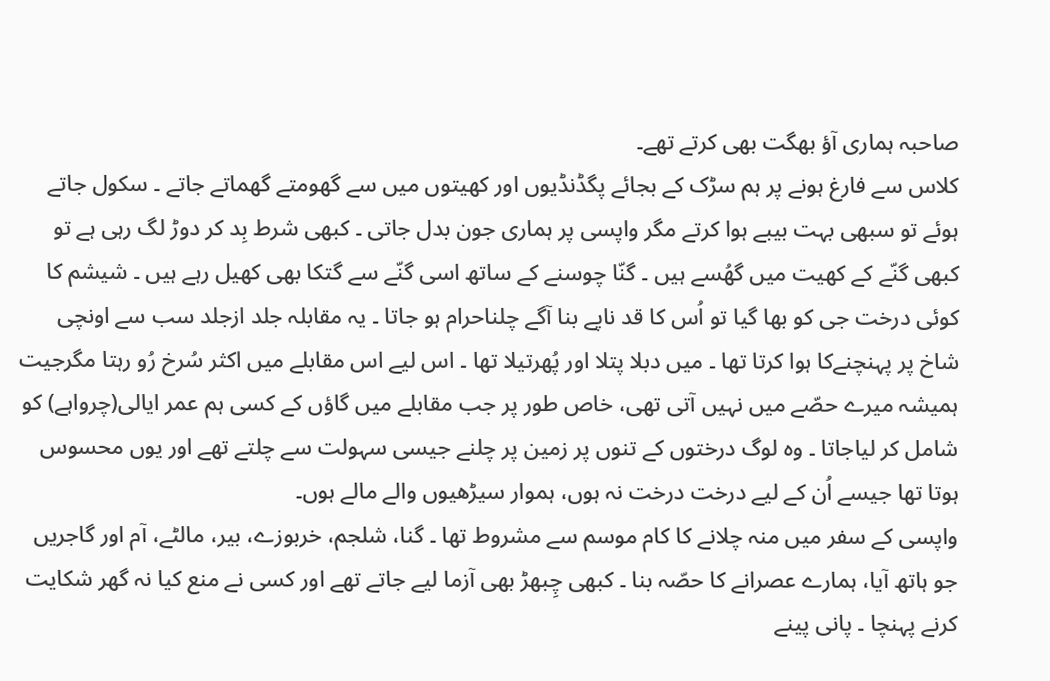صاحبہ ہماری آؤ بھگت بھی کرتے تھے۔
کلاس سے فارغ ہونے پر ہم سڑک کے بجائے پگڈنڈیوں اور کھیتوں میں سے گھومتے گھماتے جاتے ۔ سکول جاتے ہوئے تو سبھی بہت بیبے ہوا کرتے مگر واپسی پر ہماری جون بدل جاتی ۔ کبھی شرط بِد کر دوڑ لگ رہی ہے تو کبھی گنّے کے کھیت میں گھُسے ہیں ۔ گنّا چوسنے کے ساتھ اسی گنّے سے گتکا بھی کھیل رہے ہیں ۔ شیشم کا کوئی درخت جی کو بھا گیا تو اُس کا قد ناپے بنا آگے چلناحرام ہو جاتا ۔ یہ مقابلہ جلد ازجلد سب سے اونچی شاخ پر پہنچنےکا ہوا کرتا تھا ۔ میں دبلا پتلا اور پُھرتیلا تھا ۔ اس لیے اس مقابلے میں اکثر سُرخ رُو رہتا مگرجیت ہمیشہ میرے حصّے میں نہیں آتی تھی، خاص طور پر جب مقابلے میں گاؤں کے کسی ہم عمر ایالی(چرواہے) کو شامل کر لیاجاتا ۔ وہ لوگ درختوں کے تنوں پر زمین پر چلنے جیسی سہولت سے چلتے تھے اور یوں محسوس ہوتا تھا جیسے اُن کے لیے درخت درخت نہ ہوں، ہموار سیڑھیوں والے مالے ہوں۔
واپسی کے سفر میں منہ چلانے کا کام موسم سے مشروط تھا ۔ گنا، شلجم، خربوزے، بیر، مالٹے، آم اور گاجریں جو ہاتھ آیا، ہمارے عصرانے کا حصّہ بنا ۔ کبھی چِبھڑ بھی آزما لیے جاتے تھے اور کسی نے منع کیا نہ گھر شکایت کرنے پہنچا ۔ پانی پینے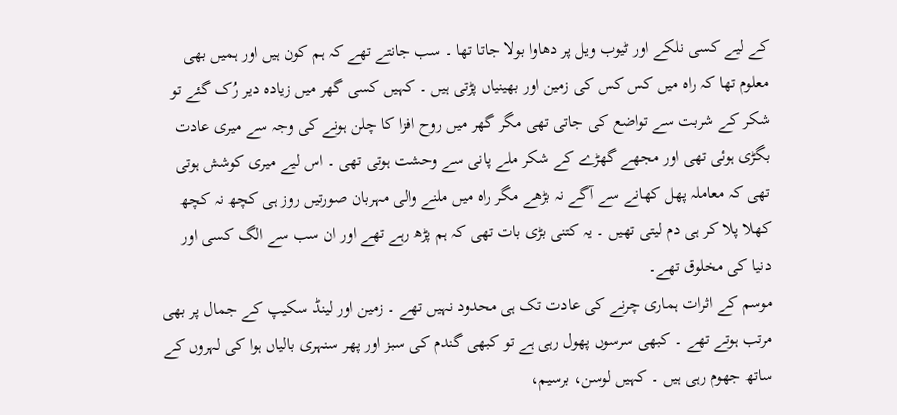کے لیے کسی نلکے اور ٹیوب ویل پر دھاوا بولا جاتا تھا ۔ سب جانتے تھے کہ ہم کون ہیں اور ہمیں بھی معلوم تھا کہ راہ میں کس کس کی زمین اور بھینیاں پڑتی ہیں ۔ کہیں کسی گھر میں زیادہ دیر رُک گئے تو شکر کے شربت سے تواضع کی جاتی تھی مگر گھر میں روح افزا کا چلن ہونے کی وجہ سے میری عادت بگڑی ہوئی تھی اور مجھے گھڑے کے شکر ملے پانی سے وحشت ہوتی تھی ۔ اس لیے میری کوشش ہوتی تھی کہ معاملہ پھل کھانے سے آگے نہ بڑھے مگر راہ میں ملنے والی مہربان صورتیں روز ہی کچھ نہ کچھ کھلا پلا کر ہی دم لیتی تھیں ۔ یہ کتنی بڑی بات تھی کہ ہم پڑھ رہے تھے اور ان سب سے الگ کسی اور دنیا کی مخلوق تھے۔
موسم کے اثرات ہماری چرنے کی عادت تک ہی محدود نہیں تھے ۔ زمین اور لینڈ سکیپ کے جمال پر بھی مرتب ہوتے تھے ۔ کبھی سرسوں پھول رہی ہے تو کبھی گندم کی سبز اور پھر سنہری بالیاں ہوا کی لہروں کے ساتھ جھوم رہی ہیں ۔ کہیں لوسن، برسیم،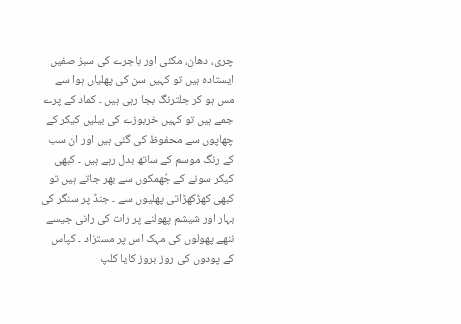چری، دھان، مکئی اور باجرے کی سبز صفیں ایستادہ ہیں تو کہیں سن کی پھلیاں ہوا سے مس ہو کر جلترنگ بجا رہی ہیں ۔ کماد کے پرے جمے ہیں تو کہیں خربوزے کی بیلیں کیکر کے چھاپوں سے محفوظ کی گئی ہیں اور ان سب کے رنگ موسم کے ساتھ بدل رہے ہیں ۔ کبھی کیکر سونے کے جُھمکوں سے بھر جاتے ہیں تو کبھی کھڑکھڑاتی پھلیوں سے ۔ جنڈ پر سنگر کی بہار اور شیشم پھولنے پر رات کی رانی جیسے ننھے پھولوں کی مہک اس پر مستزاد ۔ کپاس کے پودوں کی روز بروز کایا کلپ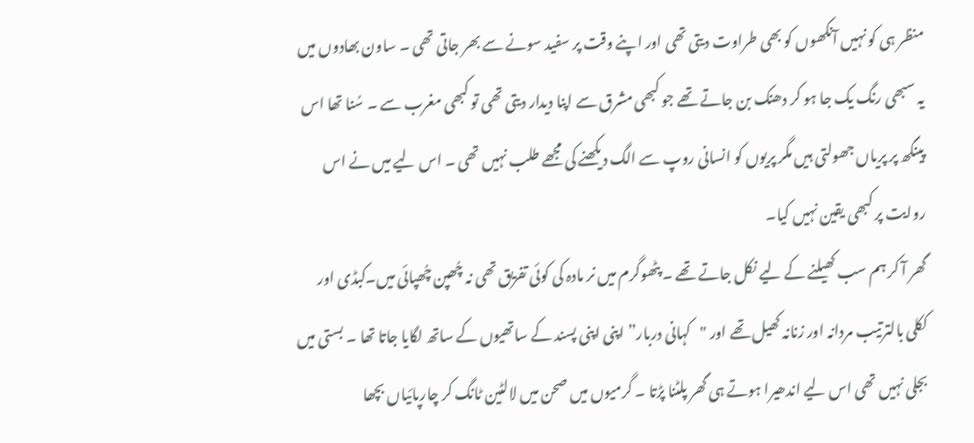منظر ہی کو نہیں آنکھوں کو بھی طراوت دیتی تھی اور اپنے وقت پر سفید سونے سے بھر جاتی تھی ۔ ساون بھادوں میں یہ سبھی رنگ یک جا ہو کر دھنک بن جاتے تھے جو کبھی مشرق سے اپنا دیدار دیتی تھی تو کبھی مغرب سے ۔ سُنا تھا اس پینگھ پر پریاں جھولتی ہیں مگر پریوں کو انسانی روپ سے الگ دیکھنے کی مجھے طلب نہیں تھی ۔ اس لیے میں نے اس روایت پر کبھی یقین نہیں کیا۔
گھر آ کر ہم سب کھیلنے کے لیے نکل جاتے تھے ۔ پٹھوگرم میں نر مادہ کی کوئی تفریق تھی نہ چُھپن چُھپائی میں۔کبڈی اور ککلی بالترتیب مردانہ اور زنانہ کھیل تھے اور "کہانی دربار” اپنی اپنی پسند کے ساتھیوں کے ساتھ لگایا جاتا تھا ۔ بستی میں بجلی نہیں تھی اس لیے اندھیرا ہوتے ہی گھر پلٹنا پڑتا ۔ گرمیوں میں صحن میں لالٹین ٹانگ کر چارپائیاں بچھا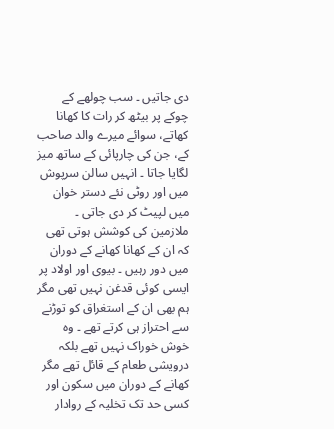دی جاتیں ۔ سب چولھے کے چوکے پر بیٹھ کر رات کا کھانا کھاتے، سوائے میرے والد صاحب کے، جن کی چارپائی کے ساتھ میز لگایا جاتا ۔ انہیں سالن سرپوش میں اور روٹی نئے دستر خوان میں لپیٹ کر دی جاتی ۔ ملازمین کی کوشش ہوتی تھی کہ ان کے کھانا کھانے کے دوران میں دور رہیں ۔ بیوی اور اولاد پر ایسی کوئی قدغن نہیں تھی مگر ہم بھی ان کے استغراق کو توڑنے سے احتراز ہی کرتے تھے ۔ وہ خوش خوراک نہیں تھے بلکہ درویشی طعام کے قائل تھے مگر کھانے کے دوران میں سکون اور کسی حد تک تخلیہ کے روادار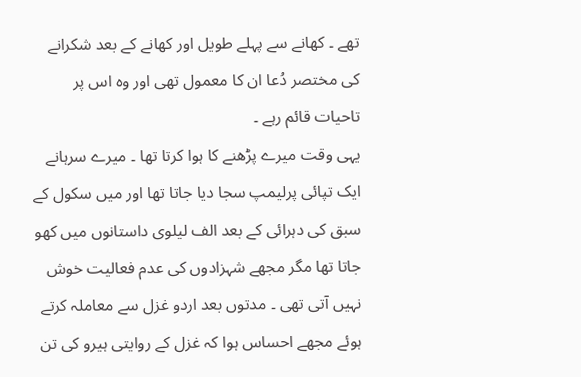تھے ۔ کھانے سے پہلے طویل اور کھانے کے بعد شکرانے کی مختصر دُعا ان کا معمول تھی اور وہ اس پر تاحیات قائم رہے ۔
یہی وقت میرے پڑھنے کا ہوا کرتا تھا ۔ میرے سرہانے ایک تپائی پرلیمپ سجا دیا جاتا تھا اور میں سکول کے سبق کی دہرائی کے بعد الف لیلوی داستانوں میں کھو جاتا تھا مگر مجھے شہزادوں کی عدم فعالیت خوش نہیں آتی تھی ۔ مدتوں بعد اردو غزل سے معاملہ کرتے ہوئے مجھے احساس ہوا کہ غزل کے روایتی ہیرو کی تن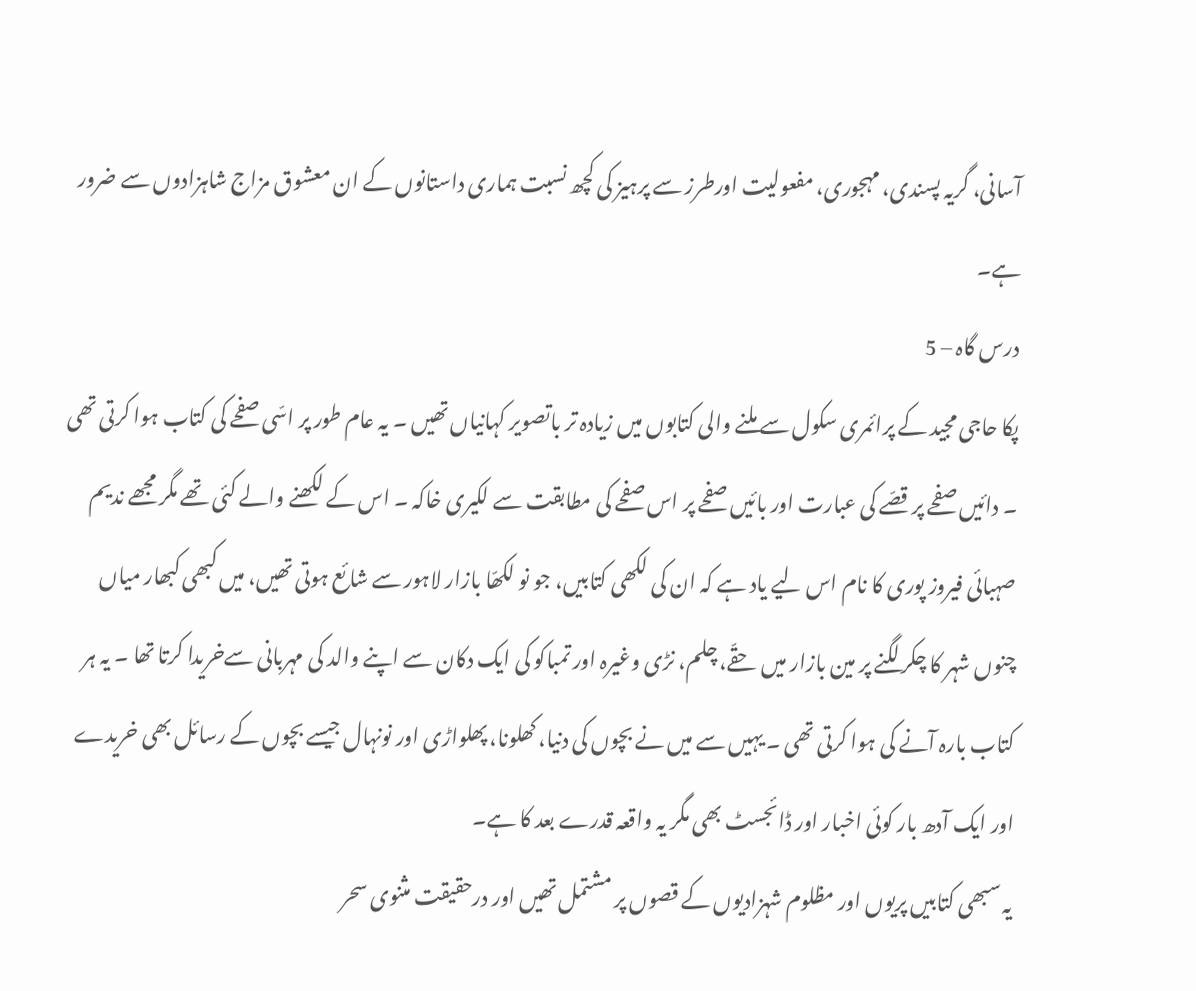آسانی، گریہ پسندی، مہجوری، مفعولیت اورطرز سے پرہیز کی کچھ نسبت ہماری داستانوں کے ان معشوق مزاج شاہزادوں سے ضرور ہے۔
درس گاہ – 5
پکا حاجی مجید کے پرائمری سکول سے ملنے والی کتابوں میں زیادہ تر باتصویر کہانیاں تھیں ۔ یہ عام طور پر اسّی صفحے کی کتاب ہوا کرتی تھی ۔ دائیں صفحے پر قصّے کی عبارت اور بائیں صفحے پر اس صفحے کی مطابقت سے لکیری خاکہ ۔ اس کے لکھنے والے کئی تھے مگر مجھے ندیم صہبائی فیروز پوری کا نام اس لیے یاد ہے کہ ان کی لکھی کتابیں، جو نو لکھّا بازار لاہور سے شائع ہوتی تھیں، میں کبھی کبھار میاں چنوں شہر کا چکر لگنے پر مین بازار میں حقّے، چلم، نڑی وغیرہ اور تمباکو کی ایک دکان سے اپنے والد کی مہربانی سےخریدا کرتا تھا ۔ یہ ہر کتاب بارہ آنے کی ہوا کرتی تھی ۔ یہیں سے میں نے بچوں کی دنیا، کھلونا، پھلواڑی اور نونہال جیسے بچوں کے رسائل بھی خریدے اور ایک آدھ بار کوئی اخبار اور ڈائجسٹ بھی مگر یہ واقعہ قدرے بعد کا ہے۔
یہ سبھی کتابیں پریوں اور مظلوم شہزادیوں کے قصوں پر مشتمل تھیں اور درحقیقت مثنوی سحر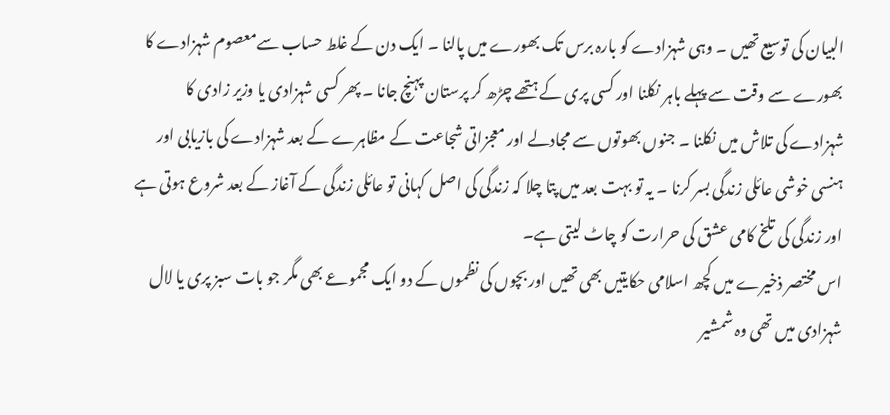البیان کی توسیع تھیں ۔ وہی شہزادے کو بارہ برس تک بھورے میں پالنا ۔ ایک دن کے غلط حساب سےمعصوم شہزادے کا بھورے سے وقت سے پہلے باہر نکلنا اور کسی پری کے ہتھے چڑھ کر پرستان پہنچ جانا ۔ پھر کسی شہزادی یا وزیر زادی کا شہزادے کی تلاش میں نکلنا ۔ جنوں بھوتوں سے مجادلے اور معجزاتی شجاعت کے مظاہرے کے بعد شہزادے کی بازیابی اور ہنسی خوشی عائلی زندگی بسر کرنا ۔ یہ تو بہت بعد میں پتا چلا کہ زندگی کی اصل کہانی تو عائلی زندگی کے آغاز کے بعد شروع ہوتی ہے اور زندگی کی تلخ کامی عشق کی حرارت کو چاٹ لیتی ہے۔
اس مختصر ذخیرے میں کچھ اسلامی حکایتیں بھی تھیں اور بچوں کی نظموں کے دو ایک مجموعے بھی مگر جو بات سبز پری یا لال شہزادی میں تھی وہ شمشیر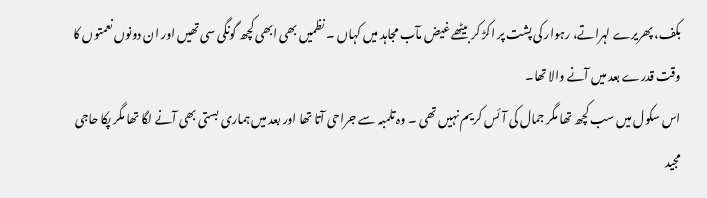بکف، پھریرے لہراتے، رہوار کی پشت پر اکڑ کر بیٹھے غیض مآب مجاہد میں کہاں ۔ نظمیں بھی ابھی کچھ گونگی سی تھیں اور ان دونوں نعمتوں کا وقت قدرے بعد میں آنے والا تھا۔
اس سکول میں سب کچھ تھا مگر جمال کی آئس کریم نہیں تھی ۔ وہ تلمبہ سے جراحی آتا تھا اور بعد میں ہماری بستی بھی آنے لگا تھا مگر پکا حاجی مجید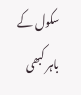سکول کے باہر کبھی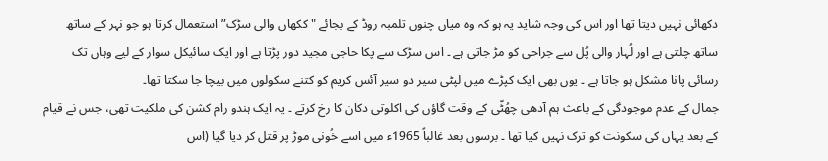دکھائی نہیں دیتا تھا اور اس کی وجہ شاید یہ ہو کہ وہ میاں چنوں تلمبہ روڈ کے بجائے "ککھاں والی سڑک” استعمال کرتا ہو جو نہر کے ساتھ ساتھ چلتی ہے اور لُہار والی پُل سے جراحی کو مڑ جاتی ہے ۔ اس سڑک سے پکا حاجی مجید دور پڑتا ہے اور ایک سائیکل سوار کے لیے وہاں تک رسائی پانا مشکل ہو جاتا ہے ۔ یوں بھی ایک کپڑے میں لپٹی سیر دو سیر آئس کریم کو کتنے سکولوں میں بیچا جا سکتا تھا۔
جمال کے عدم موجودگی کے باعث ہم آدھی چھُٹّی کے وقت گاؤں کی اکلوتی دکان کا رخ کرتے ۔ یہ ایک ہندو رام کشن کی ملکیت تھی، جس نے قیام کے بعد یہاں کی سکونت کو ترک نہیں کیا تھا ۔ برسوں بعد غالباً 1965ء میں اسے خُونی موڑ پر قتل کر دیا گیا (اس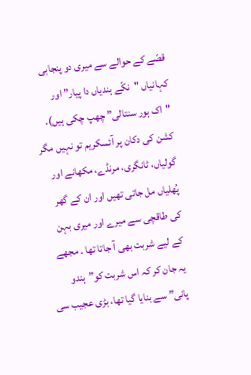قصّے کے حوالے سے میری دو پنجابی کہانیاں "نکّے ہندیاں دا پیار” اور "اک ہور سنتالی” چھپ چکی ہیں). کشن کی دکان پر آئسکریم تو نہیں مگر گولیاں، ٹانگری، مرنڈے، مکھانے اور پُھلیاں مل جاتی تھیں اور ان کے گھر کی طاقچی سے میرے اور میری بہن کے لیے شربت بھی آ جاتا تھا ۔ مجھے یہ جان کر کہ اس شربت کو”ہندو پانی” سے بنایا گیا تھا، بڑی عجیب سی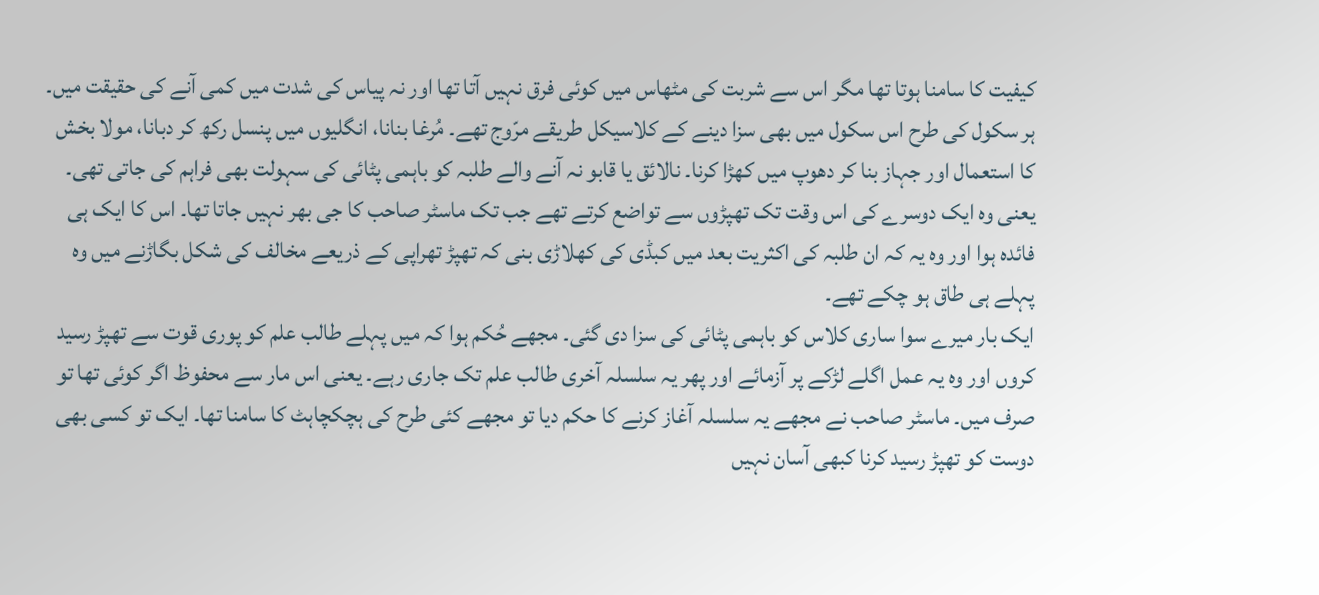کیفیت کا سامنا ہوتا تھا مگر اس سے شربت کی مٹھاس میں کوئی فرق نہیں آتا تھا اور نہ پیاس کی شدت میں کمی آنے کی حقیقت میں۔
ہر سکول کی طرح اس سکول میں بھی سزا دینے کے کلاسیکل طریقے مرّوج تھے۔ مُرغا بنانا، انگلیوں میں پنسل رکھ کر دبانا، مولا بخش کا استعمال اور جہاز بنا کر دھوپ میں کھڑا کرنا۔ نالائق یا قابو نہ آنے والے طلبہ کو باہمی پٹائی کی سہولت بھی فراہم کی جاتی تھی۔ یعنی وہ ایک دوسرے کی اس وقت تک تھپڑوں سے تواضع کرتے تھے جب تک ماسٹر صاحب کا جی بھر نہیں جاتا تھا۔ اس کا ایک ہی فائدہ ہوا اور وہ یہ کہ ان طلبہ کی اکثریت بعد میں کبڈی کی کھلاڑی بنی کہ تھپڑ تھراپی کے ذریعے مخالف کی شکل بگاڑنے میں وہ پہلے ہی طاق ہو چکے تھے۔
ایک بار میرے سوا ساری کلاس کو باہمی پٹائی کی سزا دی گئی۔ مجھے حُکم ہوا کہ میں پہلے طالب علم کو پوری قوت سے تھپڑ رسید کروں اور وہ یہ عمل اگلے لڑکے پر آزمائے اور پھر یہ سلسلہ آخری طالب علم تک جاری رہے۔ یعنی اس مار سے محفوظ اگر کوئی تھا تو صرف میں۔ ماسٹر صاحب نے مجھے یہ سلسلہ آغاز کرنے کا حکم دیا تو مجھے کئی طرح کی ہچکچاہٹ کا سامنا تھا۔ ایک تو کسی بھی دوست کو تھپڑ رسید کرنا کبھی آسان نہیں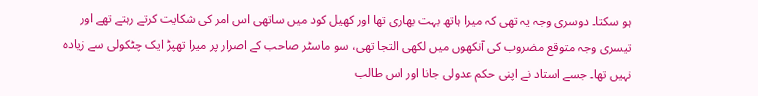ہو سکتا۔ دوسری وجہ یہ تھی کہ میرا ہاتھ بہت بھاری تھا اور کھیل کود میں ساتھی اس امر کی شکایت کرتے رہتے تھے اور تیسری وجہ متوقع مضروب کی آنکھوں میں لکھی التجا تھی، سو ماسٹر صاحب کے اصرار پر میرا تھپڑ ایک چٹکولی سے زیادہ نہیں تھا۔ جسے استاد نے اپنی حکم عدولی جانا اور اس طالب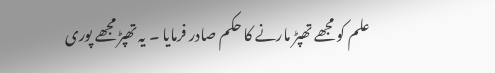علم کو مجھے تھپڑ مارنے کا حکم صادر فرمایا ۔ یہ تھپڑ مجھے پوری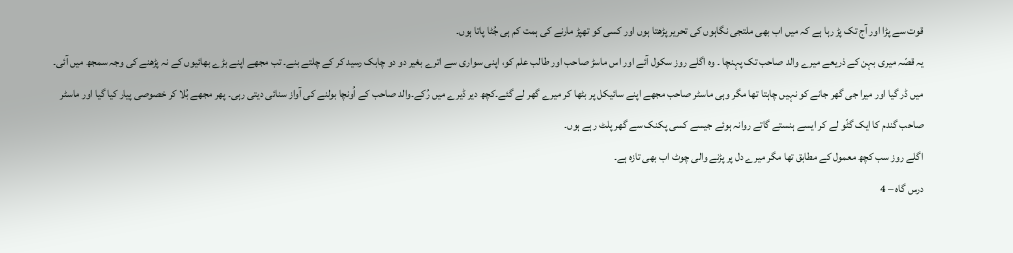قوت سے پڑا اور آج تک پڑ رہا ہے کہ میں اب بھی ملتجی نگاہوں کی تحریر پڑھتا ہوں اور کسی کو تھپڑ مارنے کی ہمت کم ہی جُٹا پاتا ہوں۔
یہ قصّہ میری بہن کے ذریعے میرے والد صاحب تک پہنچا ۔ وہ اگلے روز سکول آئے اور اس ماسڑ صاحب اور طالب علم کو، اپنی سواری سے اترے بغیر دو دو چابک رسید کر کے چلتے بنے۔ تب مجھے اپنے بڑے بھائیوں کے نہ پڑھنے کی وجہ سمجھ میں آئی۔ میں ڈر گیا اور میرا جی گھر جانے کو نہیں چاہتا تھا مگر وہی ماسٹر صاحب مجھے اپنے سائیکل پر بٹھا کر میرے گھر لے گئے۔کچھ دیر ڈیرے میں رُکے۔والد صاحب کے اُونچا بولنے کی آواز سنائی دیتی رہی۔ پھر مجھے بُلا کر خصوصی پیار کیا گیا اور ماسٹر صاحب گندم کا ایک گٹّو لے کر ایسے ہنستے گاتے روانہ ہوئے جیسے کسی پکنک سے گھر پلٹ رہے ہوں۔
اگلے روز سب کچھ معمول کے مطابق تھا مگر میرے دل پر پڑنے والی چوٹ اب بھی تازہ ہے۔
درس گاہ – 4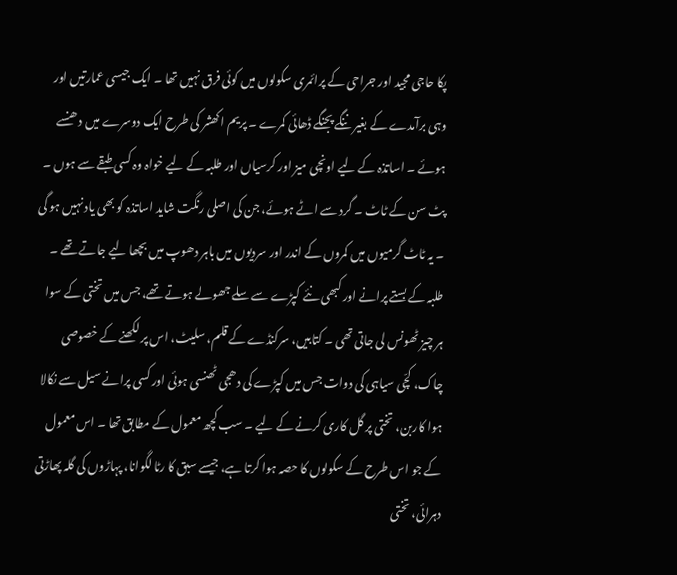پکا حاجی مجید اور جراحی کے پرائمری سکولوں میں کوئی فرق نہیں تھا ۔ ایک جیسی عمارتیں اور وہی برآمدے کے بغیر ننگے پجنگے ڈھائی کمرے ۔ پریم اکھشر کی طرح ایک دوسرے میں دھنسے ہوئے ۔ اساتذہ کے لیے اونچی میز اور کرسیاں اور طلبہ کے لیے خواہ وہ کسی طبقے سے ہوں ۔ پٹ سن کے ٹاٹ ۔ گرد سے اٹے ہوئے، جن کی اصلی رنگت شاید اساتذہ کو بھی یاد نہیں ہو گی ۔ یہ ٹاٹ گرمیوں میں کمروں کے اندر اور سردیوں میں باہر دھوپ میں بچھا لیے جاتے تھے ۔ طلبہ کے بستے پرانے اور کبھی نئے کپڑے سے سلے جھولے ہوتے تھے، جس میں تختی کے سوا ہر چیز ٹھونس لی جاتی تھی ۔ کتابیں، سرکنڈے کے قلم، سلیٹ، اس پر لکھنے کے خصوصی چاک، کچّی سیاہی کی دوات جس میں کپڑے کی دھجی ٹھنسی ہوئی اور کسی پرانے سیل سے نکالا ہوا کاربن، تختی پر گل کاری کرنے کے لیے ۔ سب کچھ معمول کے مطابق تھا ۔ اس معمول کے جو اس طرح کے سکولوں کا حصہ ہوا کرتا ہے، جیسے سبق کا رٹا لگوانا، پہاڑوں کی گلہ پھاڑتی دہرائی، تختی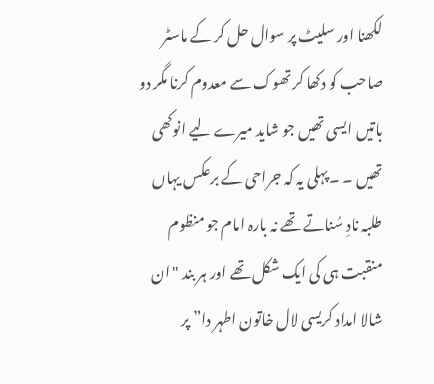لکھنا اور سلیٹ پر سوال حل کر کے ماسٹر صاحب کو دکھا کر تھوک سے معدوم کرنا مگر دو باتیں ایسی تھیں جو شاید میرے لیے انوکھی تھیں ۔ ۔پہلی یہ کہ جراحی کے برعکس یہاں طلبہ نادِ سُناتے تھے نہ بارہ امام جو منظوم منقبت ہی کی ایک شکل تھے اور ہر بند "ان شالا امداد کریسی لال خاتون اطہر دا” پر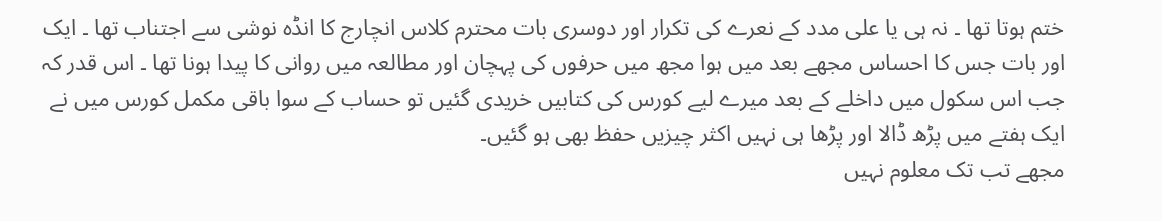ختم ہوتا تھا ۔ نہ ہی یا علی مدد کے نعرے کی تکرار اور دوسری بات محترم کلاس انچارج کا انڈہ نوشی سے اجتناب تھا ۔ ایک اور بات جس کا احساس مجھے بعد میں ہوا مجھ میں حرفوں کی پہچان اور مطالعہ میں روانی کا پیدا ہونا تھا ۔ اس قدر کہ جب اس سکول میں داخلے کے بعد میرے لیے کورس کی کتابیں خریدی گئیں تو حساب کے سوا باقی مکمل کورس میں نے ایک ہفتے میں پڑھ ڈالا اور پڑھا ہی نہیں اکثر چیزیں حفظ بھی ہو گئیں۔
مجھے تب تک معلوم نہیں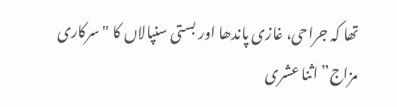تھا کہ جراحی، غازی پاندھا اور بستی سنپالاں کا "سرکاری مزاج” اثنا عشری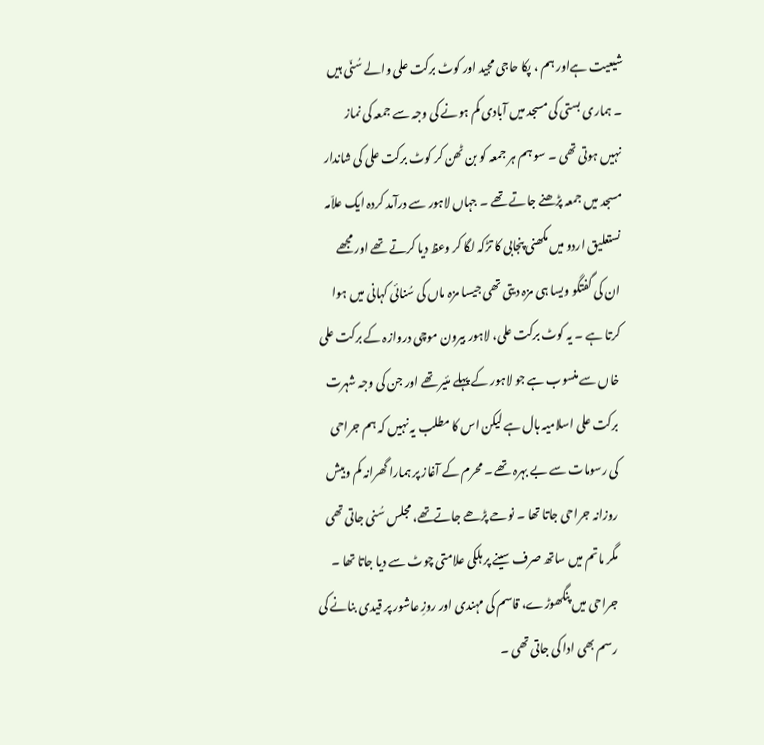شیعیت ہےاور ہم ، پکا حاجی مجید اور کوٹ برکت علی والے سُنّی ہیں ۔ ہماری بستی کی مسجد میں آبادی کم ہونے کی وجہ سے جمعہ کی نماز نہیں ہوتی تھی ۔ سو ہم ہر جمعہ کو بن ٹھن کر کوٹ برکت علی کی شاندار مسجد میں جمعہ پڑھنے جاتے تھے ۔ جہاں لاہور سے درآمد کردہ ایک علاّمہ نستعلیق اردو میں مکھنی پنجابی کا تڑکہ لگا کر وعظ دیا کرتے تھے اور مجھے ان کی گفتگو ویسا ہی مزہ دیتی تھی جیسا مزہ ماں کی سُنائی کہانی میں ہوا کرتا ہے ۔ یہ کوٹ برکت علی، لاہور بیرون موچی دروازہ کے برکت علی خاں سے منسوب ہے جو لاہور کے پہلے مئیر تھے اور جن کی وجہ شہرت برکت علی اسلامیہ ہال ہے لیکن اس کا مطلب یہ نہیں کہ ہم جراحی کی رسومات سے بے بہرہ تھے ۔ محرم کے آغاز پر ہمارا گھرانہ کم وبیش روزانہ جراحی جاتا تھا ۔ نوحے پڑھے جاتےتھے، مجلس سُنی جاتی تھی مگر ماتم میں ساتھ صرف سینے پر ہلکی علامتی چوٹ سے دیا جاتا تھا ۔ جراحی میں پنگھوڑے، قاسم کی مہندی اور روزِ عاشور پر قیدی بنانے کی رسم بھی ادا کی جاتی تھی ۔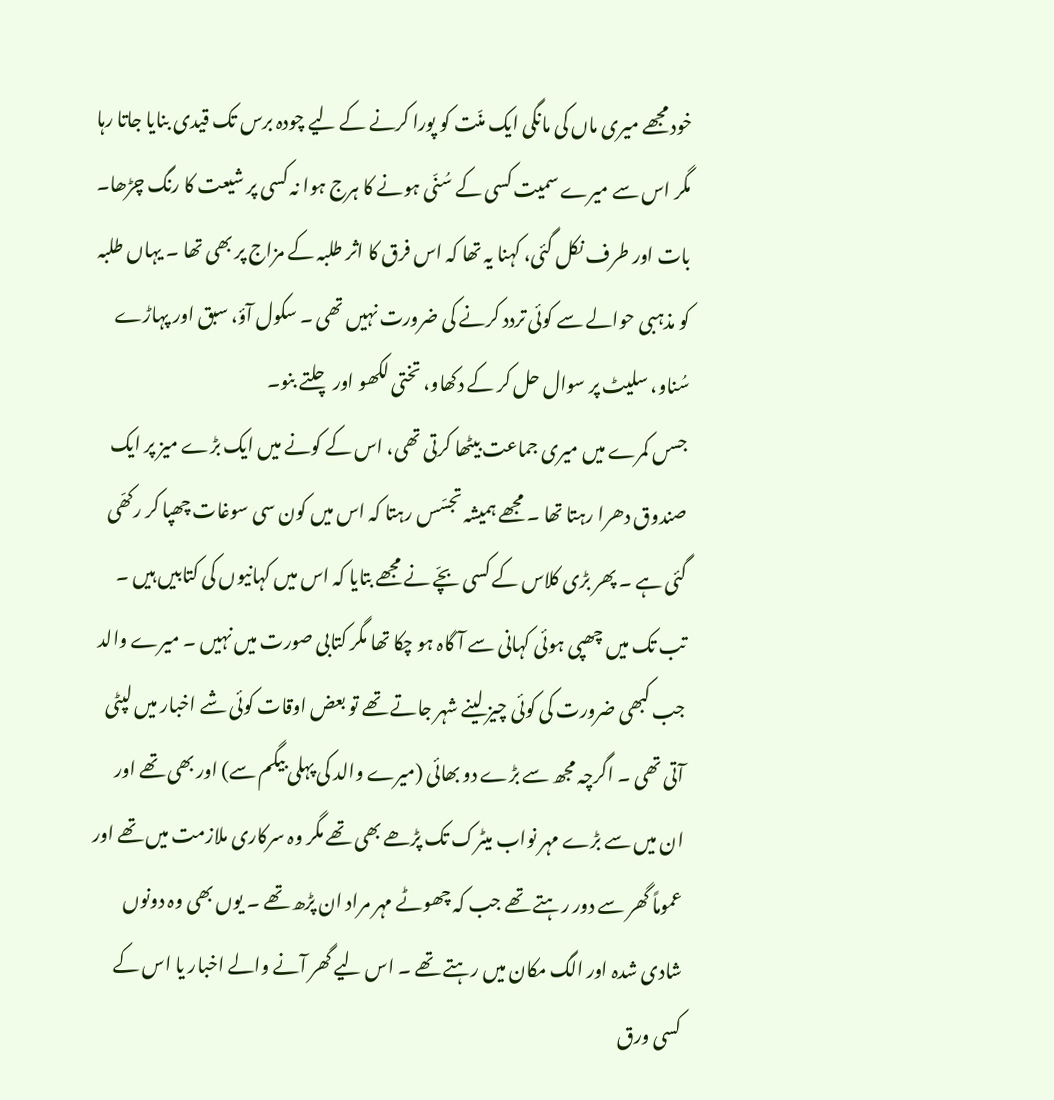خود مجھے میری ماں کی مانگی ایک منّت کو پورا کرنے کے لیے چودہ برس تک قیدی بنایا جاتا رہا مگر اس سے میرے سمیت کسی کے سُنّی ہونے کا ہرج ہوا نہ کسی پر شیعت کا رنگ چڑھا۔
بات اور طرف نکل گئی، کہنا یہ تھا کہ اس فرق کا اثر طلبہ کے مزاج پر بھی تھا ۔ یہاں طلبہ کو مذہبی حوالے سے کوئی تردد کرنے کی ضرورت نہیں تھی ۔ سکول آؤ، سبق اور پہاڑے سُناو، سلیٹ پر سوال حل کر کے دکھاو، تختی لکھو اور چلتے بنو۔
جسں کمرے میں میری جماعت بیٹھا کرتی تھی، اس کے کونے میں ایک بڑے میز پر ایک صندوق دھرا رہتا تھا ۔ مجھے ہمیشہ تجسّس رہتا کہ اس میں کون سی سوغات چھپا کر رکھّی گئی ہے ۔ پھر بڑی کلاس کے کسی بچّے نے مجھے بتایا کہ اس میں کہانیوں کی کتابیں ہیں ۔ تب تک میں چھپی ہوئی کہانی سے آ گاہ ہو چکا تھا مگر کتابی صورت میں نہیں ۔ میرے والد جب کبھی ضرورت کی کوئی چیز لینے شہر جاتے تھے تو بعض اوقات کوئی شے اخبار میں لپٹی آتی تھی ۔ اگرچہ مجھ سے بڑے دو بھائی (میرے والد کی پہلی بیگم سے) اور بھی تھے اور ان میں سے بڑے مہر نواب میٹرک تک پڑھے بھی تھے مگر وہ سرکاری ملازمت میں تھے اور عموماً گھر سے دور رہتے تھے جب کہ چھوٹے مہر مراد ان پڑھ تھے ۔ یوں بھی وہ دونوں شادی شدہ اور الگ مکان میں رہتے تھے ۔ اس لیے گھر آنے والے اخبار یا اس کے کسی ورق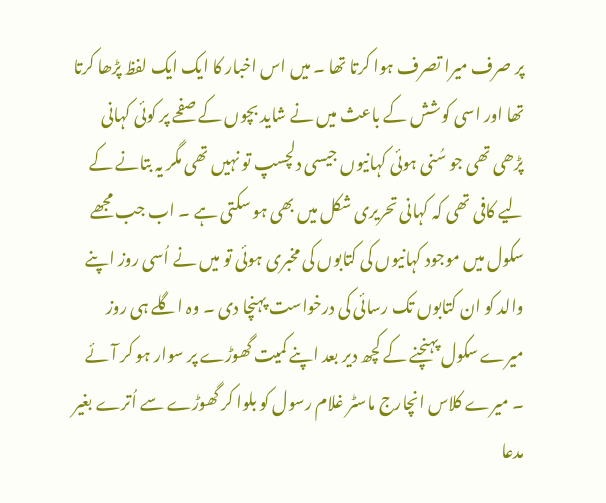پر صرف میرا تصرف ہوا کرتا تھا ۔ میں اس اخبار کا ایک ایک لفظ پڑھا کرتا تھا اور اسی کوشش کے باعث میں نے شاید بچوں کے صفحے پر کوئی کہانی پڑھی تھی جو سُنی ہوئی کہانیوں جیسی دلچسپ تو نہیں تھی مگر یہ بتانے کے لیے کافی تھی کہ کہانی تحریری شکل میں بھی ہو سکتی ہے ۔ اب جب مجھے سکول میں موجود کہانیوں کی کتابوں کی مخبری ہوئی تو میں نے اُسی روز اپنے والد کو ان کتابوں تک رسائی کی درخواست پہنچا دی ۔ وہ اگلے ہی روز میرے سکول پہنچنے کے کچھ دیر بعد اپنے کمیت گھوڑے پر سوار ہو کر آئے ۔ میرے کلاس انچارج ماسٹر غلام رسول کو بلوا کر گھوڑے سے اُترے بغیر مدعا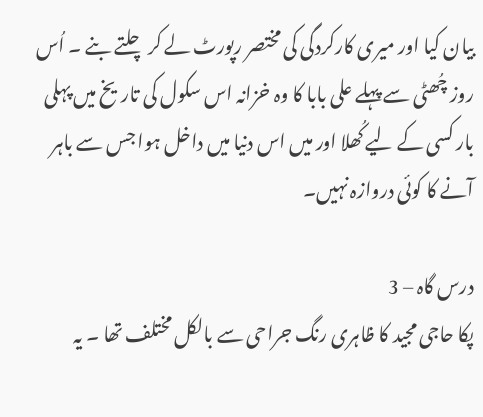بیان کیا اور میری کارکردگی کی مختصر رپورٹ لے کر چلتے بنے ۔ اُس روز چُھٹی سے پہلے علی بابا کا وہ خزانہ اس سکول کی تاریخ میں پہلی بار کسی کے لیے کُھلا اور میں اس دنیا میں داخل ہوا جس سے باہر آنے کا کوئی دروازہ نہیں۔

درس گاہ – 3
پکا حاجی مجید کا ظاہری رنگ جراحی سے بالکل مختلف تھا ۔ یہ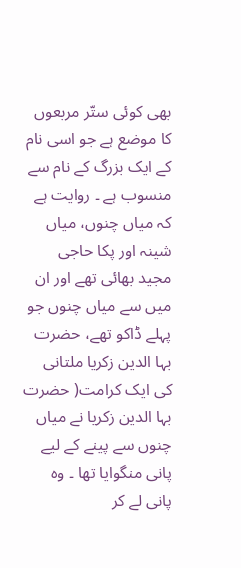بھی کوئی ستّر مربعوں کا موضع ہے جو اسی نام کے ایک بزرگ کے نام سے منسوب ہے ۔ روایت ہے کہ میاں چنوں، میاں شینہ اور پکا حاجی مجید بھائی تھے اور ان میں سے میاں چنوں جو پہلے ڈاکو تھے، حضرت بہا الدین زکریا ملتانی کی ایک کرامت( حضرت بہا الدین زکریا نے میاں چنوں سے پینے کے لیے پانی منگوایا تھا ۔ وہ پانی لے کر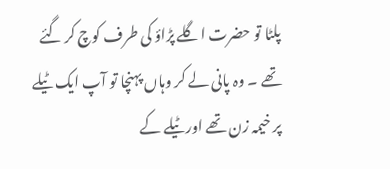پلٹا تو حضرت اگلے پڑاؤ کی طرف کوچ کر گئے تھے ۔ وہ پانی لے کر وہاں پہنچا تو آپ ایک ٹیلے پر خیمہ زن تھے اور ٹیلے کے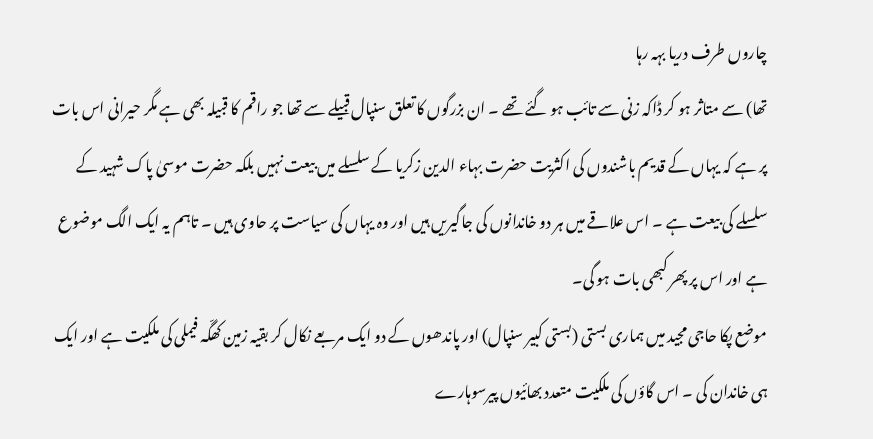چاروں طرف دریا بہہ رہا
تھا) سے متاثر ہو کر ڈاکہ زنی سے تائب ہو گئے تھے ۔ ان بزرگوں کا تعلق سنپال قبیلے سے تھا جو راقم کا قبیلہ بھی ہے مگر حیرانی اس بات پر ہے کہ یہاں کے قدیم باشندوں کی اکثریت حضرت بہاء الدین زکریا کے سلسلے میں بیعت نہیں بلکہ حضرت موسیٰ پاک شہید کے سلسلے کی بیعت ہے ۔ اس علاقے میں ہر دو خاندانوں کی جاگیریں ہیں اور وہ یہاں کی سیاست پر حاوی ہیں ۔ تاہم یہ ایک الگ موضوع ہے اور اس پر پھر کبھی بات ہو گی۔
موضع پکا حاجی مجید میں ہماری بستی (بستی کبیر سنپال) اور پاندھوں کے دو ایک مربعے نکال کر بقیہ زمین کھگّہ فیملی کی ملکیت ہے اور ایک ہی خاندان کی ۔ اس گاؤں کی ملکیت متعدد بھائیوں پیرسوہارے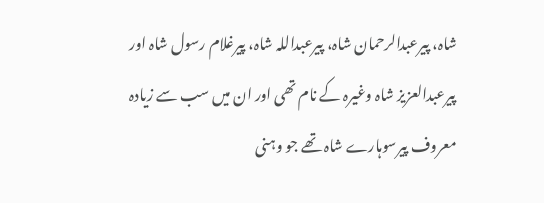شاہ، پیرعبدالرحمان شاہ، پیرعبداللہ شاہ، پیرغلام رسول شاہ اور پیرعبدالعزیز شاہ وغیرہ کے نام تھی اور ان میں سب سے زیادہ معروف پیرسوہارے شاہ تھے جو وہنی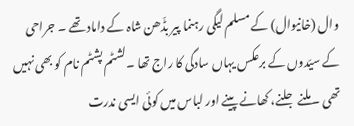وال (خانیوال) کے مسلم لیگی رہنما پیر بڈّھن شاہ کے داماد تھے ۔ جراحی کے سیّدوں کے برعکس یہاں سادگی کا راج تھا ۔لشٹم پشٹم نام کو بھی نہیں تھی ۔ ملنے جلنے، کھانے پینے اور لباس میں کوئی ایسی ندرت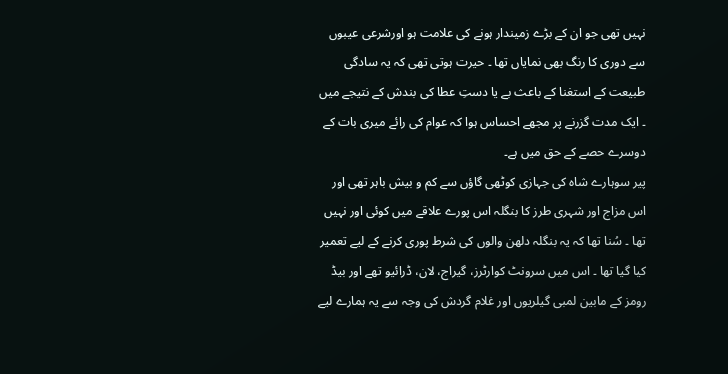نہیں تھی جو ان کے بڑے زمیندار ہونے کی علامت ہو اورشرعی عیبوں سے دوری کا رنگ بھی نمایاں تھا ۔ حیرت ہوتی تھی کہ یہ سادگی طبیعت کے استغنا کے باعث بے یا دستِ عطا کی بندش کے نتیجے میں ۔ ایک مدت گزرنے پر مجھے احساس ہوا کہ عوام کی رائے میری بات کے دوسرے حصے کے حق میں ہے۔
پیر سوہارے شاہ کی جہازی کوٹھی گاؤں سے کم و بیش باہر تھی اور اس مزاج اور شہری طرز کا بنگلہ اس پورے علاقے میں کوئی اور نہیں تھا ۔ سُنا تھا کہ یہ بنگلہ دلھن والوں کی شرط پوری کرنے کے لیے تعمیر کیا گیا تھا ۔ اس میں سرونٹ کوارٹرز، گیراج، لان، ڈرائیو تھے اور بیڈ رومز کے مابین لمبی گیلریوں اور غلام گردش کی وجہ سے یہ ہمارے لیے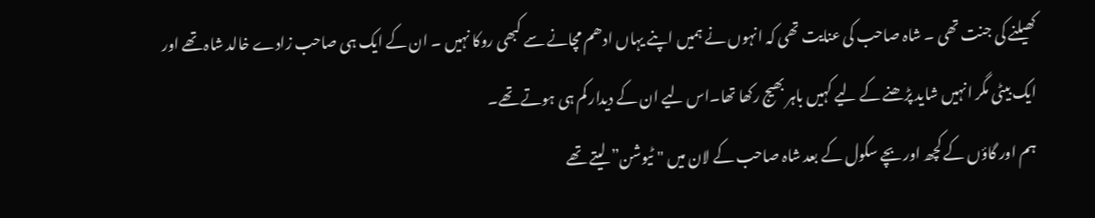کھیلنے کی جنت تھی ۔ شاہ صاحب کی عنایت تھی کہ انہوں نے ہمیں اپنے یہاں ادھم مچانے سے کبھی روکا نہیں ۔ ان کے ایک ہی صاحب زادے خالد شاہ تھے اور ایک بیٹی مگر انہیں شاید پڑھنے کے لیے کہیں باہر بھیج رکھا تھا۔اس لیے ان کے دیدار کم ہی ہوتے تھے۔
ہم اور گاؤں کے کچھ اور بچے سکول کے بعد شاہ صاحب کے لان میں "ٹیوشن” لیتے تھے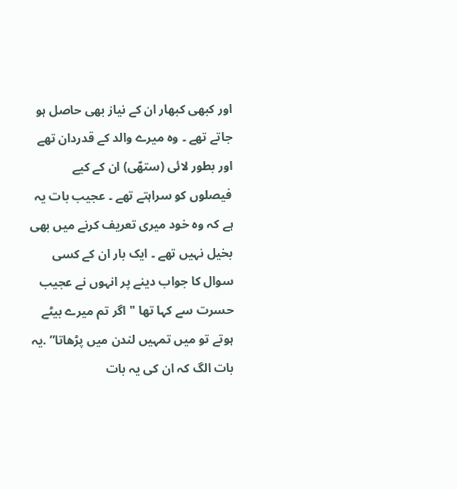اور کبھی کبھار ان کے نیاز بھی حاصل ہو جاتے تھے ۔ وہ میرے والد کے قدردان تھے اور بطور لائی (ستھّی) ان کے کیے فیصلوں کو سراہتے تھے ۔ عجیب بات یہ ہے کہ وہ خود میری تعریف کرنے میں بھی بخیل نہیں تھے ۔ ایک بار ان کے کسی سوال کا جواب دینے پر انہوں نے عجیب حسرت سے کہا تھا "اگر تم میرے بیٹے ہوتے تو میں تمہیں لندن میں پڑھاتا” .یہ بات الگ کہ ان کی یہ بات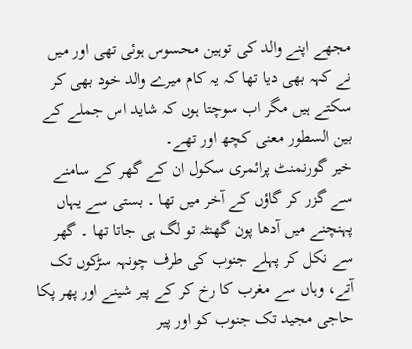مجھے اپنے والد کی توہین محسوس ہوئی تھی اور میں نے کہہ بھی دیا تھا کہ یہ کام میرے والد خود بھی کر سکتے ہیں مگر اب سوچتا ہوں کہ شاید اس جملے کے بین السطور معنی کچھ اور تھے۔
خیر گورنمنٹ پرائمری سکول ان کے گھر کے سامنے سے گزر کر گاؤں کے آخر میں تھا ۔ بستی سے یہاں پہنچنے میں آدھا پون گھنٹہ تو لگ ہی جاتا تھا ۔ گھر سے نکل کر پہلے جنوب کی طرف چونہہ سڑکوں تک آتے، وہاں سے مغرب کا رخ کر کے پیر شینے اور پھر پکا حاجی مجید تک جنوب کو اور پیر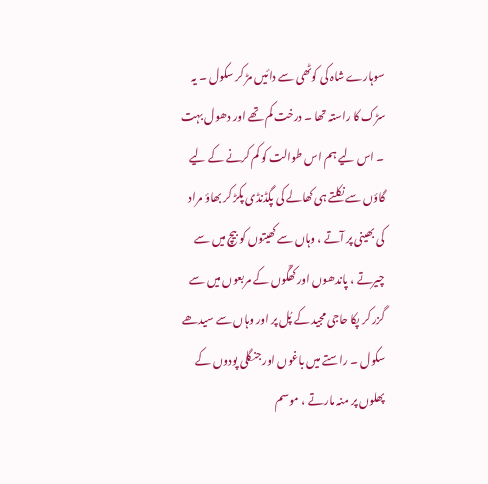سوہارے شاہ کی کوٹھی سے دائیں مڑ کر سکول ۔ یہ سڑک کا راستہ تھا ۔ درخت کم تھے اور دھول بہت ۔ اس لیے ہم اس طوالت کو کم کرنے کے لیے گاؤں سے نکلتے ہی کھالے کی پگڈنڈی پکڑ کر بھاؤ مراد کی بھینی پر آتے ، وہاں سے کھیتوں کو بیچ میں سے چیرتے ، پاندھوں اور کھگّوں کے مربعوں میں سے گزر کر پکا حاجی مجید کے پُل پر اور وہاں سے سیدھے سکول ۔ راستے میں باغوں اور جنگلی پودوں کے پھلوں پر منہ مارتے ، موسم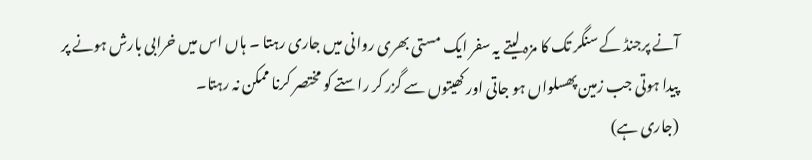آنے پرجنڈ کے سنگر تک کا مزہ لیتے یہ سفر ایک مستی بھری روانی میں جاری رہتا ۔ ہاں اس میں خرابی بارش ہونے پر پیدا ہوتی جب زمین پھسلواں ہو جاتی اور کھیتوں سے گزر کر راستے کو مختصر کرنا ممکن نہ رہتا۔
(جاری ہے)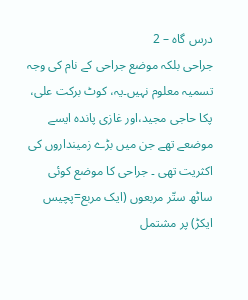درس گاہ – 2
جراحی بلکہ موضع جراحی کے نام کی وجہ تسمیہ معلوم نہیں۔یہ، کوٹ برکت علی، پکا حاجی مجید،اور غازی پاندہ ایسے موضعے تھے جن میں بڑے زمینداروں کی اکثریت تھی ۔ جراحی کا موضع کوئی ساٹھ ستّر مربعوں (ایک مربع=پچیس ایکڑ) پر مشتمل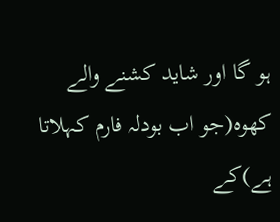ہو گا اور شاید کشنے والے کھوہ(جو اب بودلہ فارم کہلاتا ہے)کے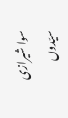سوا شیرازی سیّدوں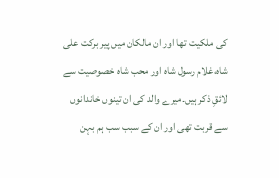کی ملکیت تھا اور ان مالکان میں پیر برکت علی شاہ،غلام رسول شاہ اور محب شاہ خصوصیت سے لائقِ ذکر ہیں۔میرے والد کی ان تینوں خاندانوں سے قربت تھی اور ان کے سبب سب ہم بہن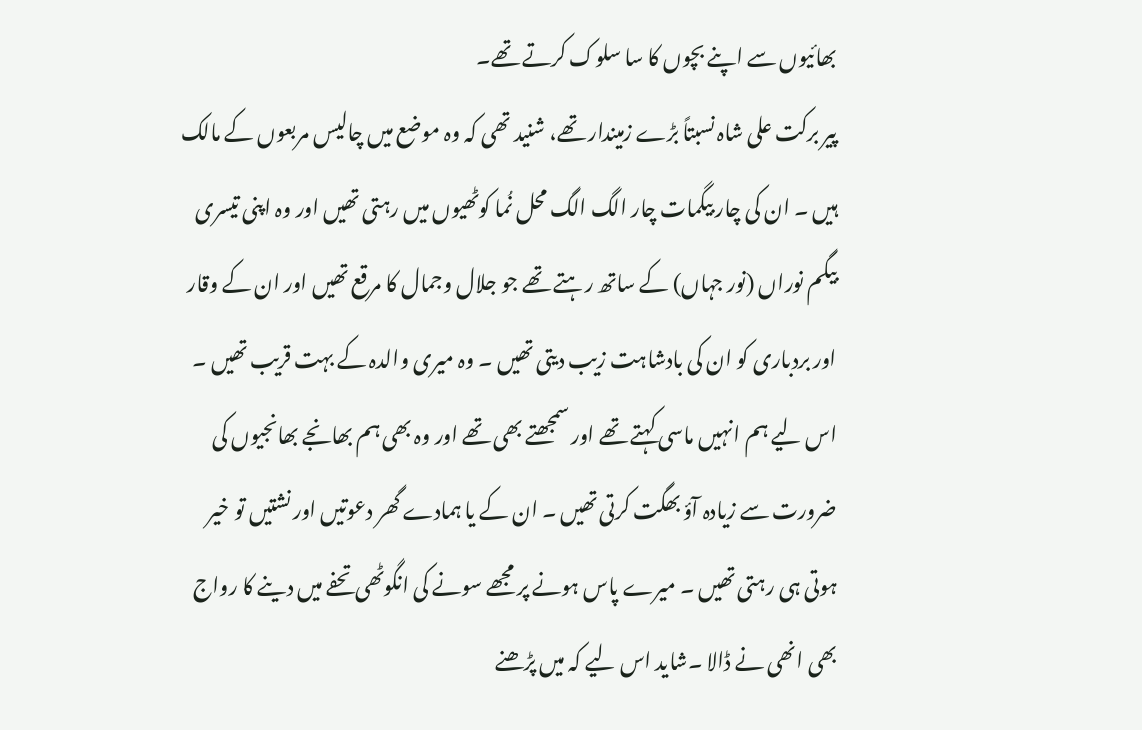بھائیوں سے اپنے بچوں کا سا سلوک کرتے تھے۔
پیر برکت علی شاہ نسبتاً بڑے زمیندار تھے، شنید تھی کہ وہ موضع میں چالیس مربعوں کے مالک ہیں ۔ ان کی چار بیگمات چار الگ الگ محل نُما کوٹھیوں میں رہتی تھیں اور وہ اپنی تیسری بیگم نوراں (نور جہاں) کے ساتھ رہتے تھے جو جلال وجمال کا مرقع تھیں اور ان کے وقار اور بردباری کو ان کی بادشاہت زیب دیتی تھیں ۔ وہ میری والدہ کے بہت قریب تھیں ۔ اس لیے ہم انہیں ماسی کہتے تھے اور سمجھتے بھی تھے اور وہ بھی ہم بھانجے بھانجیوں کی ضرورت سے زیادہ آؤ بھگت کرتی تھیں ۔ ان کے یا ہمادے گھر دعوتیں اور نشتیں تو خیر ہوتی ہی رہتی تھیں ۔ میرے پاس ہونے پر مجھے سونے کی انگوٹھی تحفے میں دینے کا رواج بھی انھی نے ڈالا ۔شاید اس لیے کہ میں پڑھنے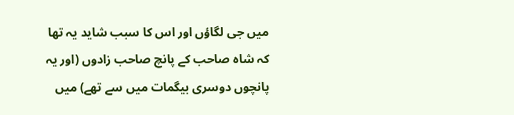میں جی لگاؤں اور اس کا سبب شاید یہ تھا کہ شاہ صاحب کے پانچ صاحب زادوں (اور یہ پانچوں دوسری بیگمات میں سے تھے) میں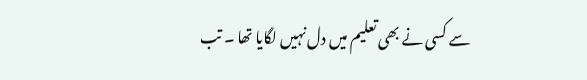سے کسی نے بھی تعلیم میں دل نہیں لگایا تھا ۔ تب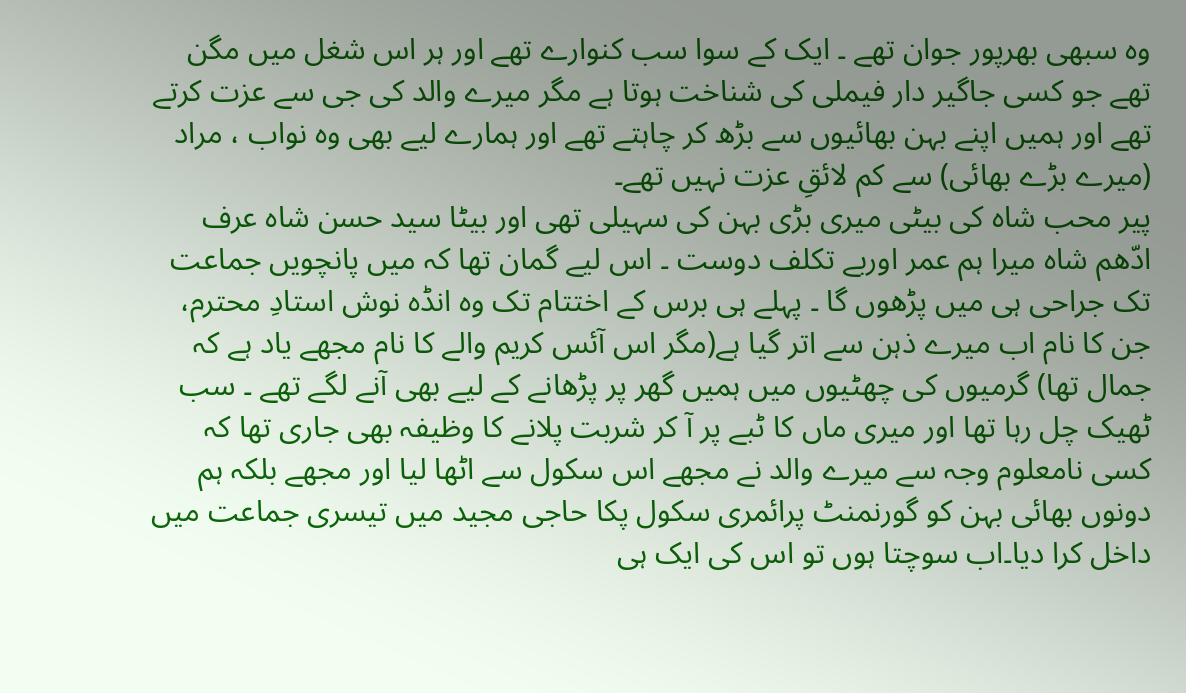وہ سبھی بھرپور جوان تھے ۔ ایک کے سوا سب کنوارے تھے اور ہر اس شغل میں مگن تھے جو کسی جاگیر دار فیملی کی شناخت ہوتا ہے مگر میرے والد کی جی سے عزت کرتے تھے اور ہمیں اپنے بہن بھائیوں سے بڑھ کر چاہتے تھے اور ہمارے لیے بھی وہ نواب ، مراد (میرے بڑے بھائی) سے کم لائقِ عزت نہیں تھے۔
پیر محب شاہ کی بیٹی میری بڑی بہن کی سہیلی تھی اور بیٹا سید حسن شاہ عرف ادّھم شاہ میرا ہم عمر اوربے تکلف دوست ۔ اس لیے گمان تھا کہ میں پانچویں جماعت تک جراحی ہی میں پڑھوں گا ۔ پہلے ہی برس کے اختتام تک وہ انڈہ نوش استادِ محترم، جن کا نام اب میرے ذہن سے اتر گیا ہے(مگر اس آئس کریم والے کا نام مجھے یاد ہے کہ جمال تھا) گرمیوں کی چھٹیوں میں ہمیں گھر پر پڑھانے کے لیے بھی آنے لگے تھے ۔ سب ٹھیک چل رہا تھا اور میری ماں کا ٹبے پر آ کر شربت پلانے کا وظیفہ بھی جاری تھا کہ کسی نامعلوم وجہ سے میرے والد نے مجھے اس سکول سے اٹھا لیا اور مجھے بلکہ ہم دونوں بھائی بہن کو گورنمنٹ پرائمری سکول پکا حاجی مجید میں تیسری جماعت میں داخل کرا دیا۔اب سوچتا ہوں تو اس کی ایک ہی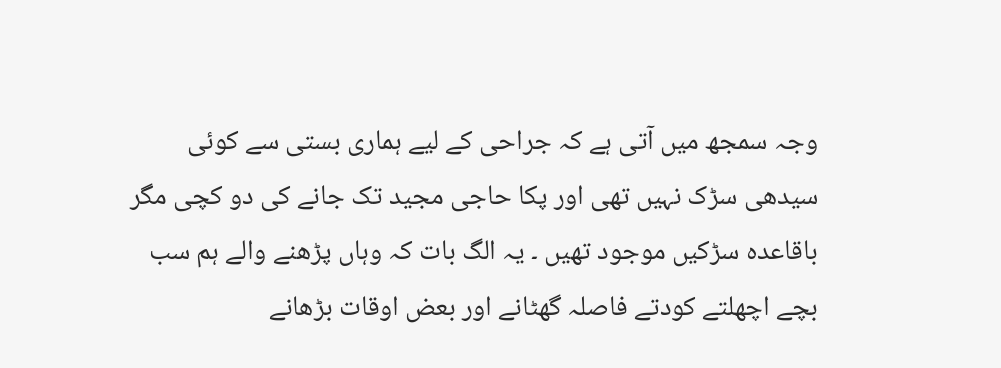وجہ سمجھ میں آتی ہے کہ جراحی کے لیے ہماری بستی سے کوئی سیدھی سڑک نہیں تھی اور پکا حاجی مجید تک جانے کی دو کچی مگر باقاعدہ سڑکیں موجود تھیں ۔ یہ الگ بات کہ وہاں پڑھنے والے ہم سب بچے اچھلتے کودتے فاصلہ گھٹانے اور بعض اوقات بڑھانے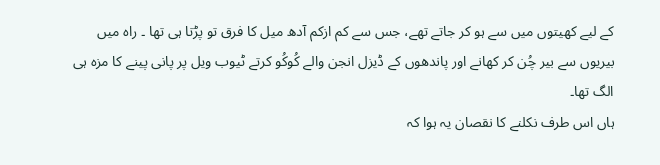کے لیے کھیتوں میں سے ہو کر جاتے تھے، جس سے کم ازکم آدھ میل کا فرق تو پڑتا ہی تھا ۔ راہ میں بیریوں سے بیر چُن کر کھانے اور پاندھوں کے ڈیزل انجن والے کُوکُو کرتے ٹیوب ویل پر پانی پینے کا مزہ ہی الگ تھا۔
ہاں اس طرف نکلنے کا نقصان یہ ہوا کہ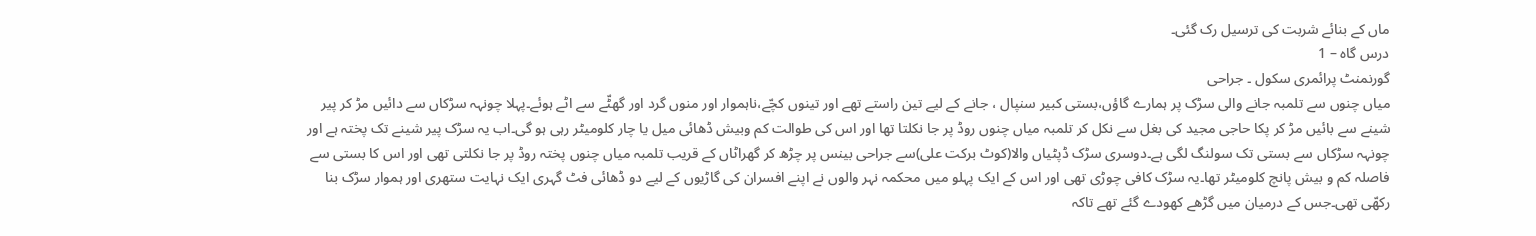ماں کے بنائے شربت کی ترسیل رک گئی۔
درس گاہ – 1
گورنمنٹ پرائمری سکول ۔ جراحی
میاں چنوں سے تلمبہ جانے والی سڑک پر ہمارے گاؤں،بستی کبیر سنپال ، جانے کے لیے تین راستے تھے اور تینوں کچّے،ناہموار اور منوں گرد اور گھٹّے سے اٹے ہوئے۔پہلا چونہہ سڑکاں سے دائیں مڑ کر پیر شینے سے بائیں مڑ کر پکا حاجی مجید کی بغل سے نکل کر تلمبہ میاں چنوں روڈ پر جا نکلتا تھا اور اس کی طوالت کم وبیش ڈھائی میل یا چار کلومیٹر رہی ہو گی۔اب یہ سڑک پیر شینے تک پختہ ہے اور چونہہ سڑکاں سے بستی تک سولنگ لگی ہے۔دوسری سڑک ڈپٹیاں والا(کوٹ برکت علی)سے جراحی بینس پر چڑھ کر گھراٹاں کے قریب تلمبہ میاں چنوں پختہ روڈ پر جا نکلتی تھی اور اس کا بستی سے فاصلہ کم و بیش پانچ کلومیٹر تھا۔یہ سڑک کافی چوڑی تھی اور اس کے ایک پہلو میں محکمہ نہر والوں نے اپنے افسران کی گاڑیوں کے لیے دو ڈھائی فٹ گہری ایک نہایت ستھری اور ہموار سڑک بنا رکھّی تھی۔جس کے درمیان میں گڑھے کھودے گئے تھے تاکہ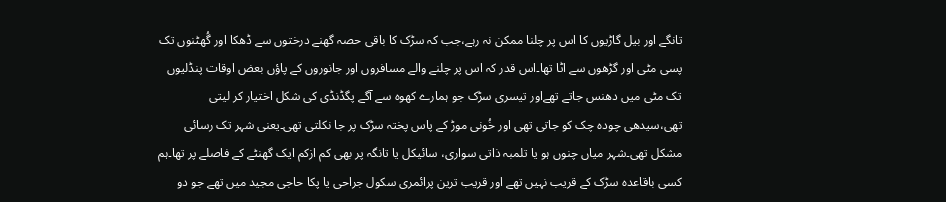تانگے اور بیل گاڑیوں کا اس پر چلنا ممکن نہ رہے،جب کہ سڑک کا باقی حصہ گھنے درختوں سے ڈھکا اور گُھٹنوں تک پسی مٹی اور گڑھوں سے اٹا تھا۔اس قدر کہ اس پر چلنے والے مسافروں اور جانوروں کے پاؤں بعض اوقات پنڈلیوں تک مٹی میں دھنس جاتے تھےاور تیسری سڑک جو ہمارے کھوہ سے آگے پگڈنڈی کی شکل اختیار کر لیتی تھی،سیدھی چودہ چک کو جاتی تھی اور خُونی موڑ کے پاس پختہ سڑک پر جا نکلتی تھی۔یعنی شہر تک رسائی مشکل تھی۔شہر میاں چنوں ہو یا تلمبہ ذاتی سواری، سائیکل یا تانگہ پر بھی کم ازکم ایک گھنٹے کے فاصلے پر تھا۔ہم کسی باقاعدہ سڑک کے قریب نہیں تھے اور قریب ترین پرائمری سکول جراحی یا پکا حاجی مجید میں تھے جو دو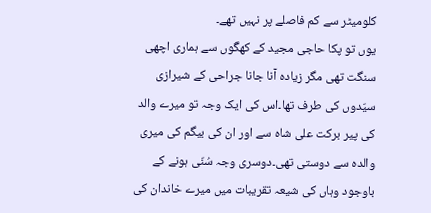کلومیٹر سے کم فاصلے پر نہیں تھے۔
یوں تو پکا حاجی مجید کے کھگّوں سے ہماری اچھی سنگت تھی مگر زیادہ آنا جانا جراحی کے شیرازی سیّدوں کی طرف تھا۔اس کی ایک وجہ تو میرے والد کی پیر برکت علی شاہ سے اور ان کی بیگم کی میری والدہ سے دوستی تھی۔دوسری وجہ سُنّی ہونے کے باوجود وہاں کی شیعہ تقریبات میں میرے خاندان کی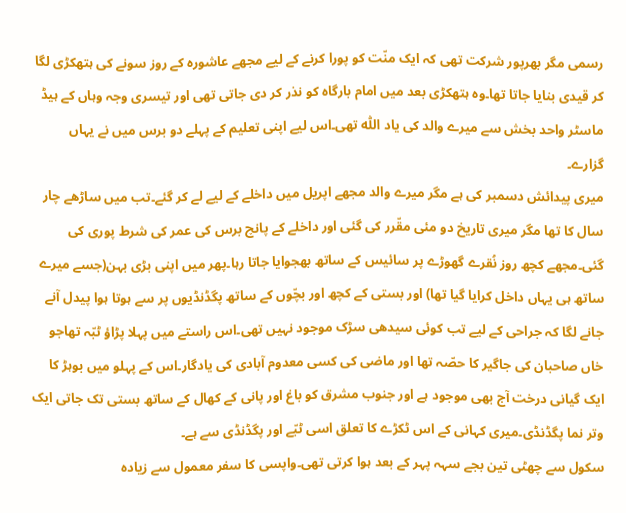رسمی مگر بھرپور شرکت تھی کہ ایک منّت کو پورا کرنے کے لیے مجھے عاشورہ کے روز سونے کی ہتھکڑی لگا کر قیدی بنایا جاتا تھا۔وہ ہتھکڑی بعد میں امام بارگاہ کو نذر کر دی جاتی تھی اور تیسری وجہ وہاں کے ہیڈ ماسٹر واحد بخش سے میرے والد کی یاد اللّٰہ تھی۔اس لیے اپنی تعلیم کے پہلے دو برس میں نے یہاں گزارے۔
میری پیدائش دسمبر کی ہے مگر میرے والد مجھے اپریل میں داخلے کے لیے لے کر گئے۔تب میں ساڑھے چار سال کا تھا مگر میری تاریخ دو مئی مقّرر کی گئی اور داخلے کے پانچ برس کی عمر کی شرط پوری کی گئی۔مجھے کچھ روز نُقرے گھوڑے پر سائیس کے ساتھ بھجوایا جاتا رہا۔پھر میں اپنی بڑی بہن(جسے میرے ساتھ ہی یہاں داخل کرایا گیا تھا) اور بستی کے کچھ اور بچّوں کے ساتھ پگڈنڈیوں پر سے ہوتا ہوا پیدل آنے جانے لگا کہ جراحی کے لیے تب کوئی سیدھی سڑک موجود نہیں تھی۔اس راستے میں پہلا پڑاؤ ٹبّہ تھاجو خاں صاحبان کی جاگیر کا حصّہ تھا اور ماضی کی کسی معدوم آبادی کی یادگار۔اس کے پہلو میں بوہڑ کا ایک گیانی درخت آج بھی موجود ہے اور جنوب مشرق کو باغ اور پانی کے کھال کے ساتھ بستی تک جاتی ایک وتر نما پگڈنڈی۔میری کہانی کے اس ٹکڑے کا تعلق اسی ٹبّے اور پگڈنڈی سے ہے۔
سکول سے چھٹی تین بجے سہہ پہر کے بعد ہوا کرتی تھی۔واپسی کا سفر معمول سے زیادہ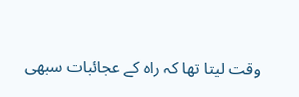وقت لیتا تھا کہ راہ کے عجائبات سبھی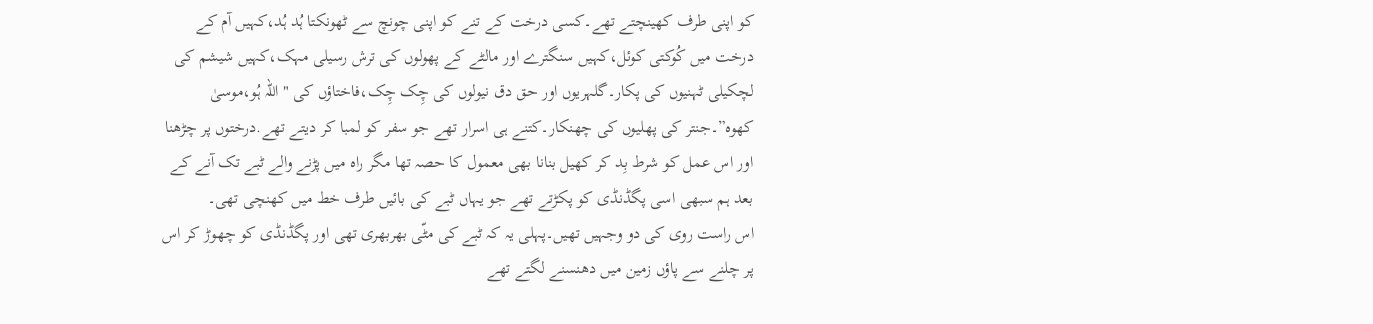کو اپنی طرف کھینچتے تھے۔کسی درخت کے تنے کو اپنی چونچ سے ٹھونکتا ہُد ہُد،کہیں آم کے درخت میں کُوکتی کوئل،کہیں سنگترے اور مالٹے کے پھولوں کی ترش رسیلی مہک،کہیں شیشم کی لچکیلی ٹہنیوں کی پکار۔گلہریوں اور حق دق نیولوں کی چِک چِک،فاختاؤں کی "اللہ ہُو،موسیٰ کھوہ”۔جنتر کی پھلیوں کی چھنکار۔کتنے ہی اسرار تھے جو سفر کو لمبا کر دیتے تھے.درختوں پر چڑھنا اور اس عمل کو شرط بِد کر کھیل بنانا بھی معمول کا حصہ تھا مگر راہ میں پڑنے والے ٹبے تک آنے کے بعد ہم سبھی اسی پگڈنڈی کو پکڑتے تھے جو یہاں ٹبے کی بائیں طرف خط میں کھنچی تھی۔
اس راست روی کی دو وجہیں تھیں۔پہلی یہ کہ ٹبے کی مٹّی بھربھری تھی اور پگڈنڈی کو چھوڑ کر اس پر چلنے سے پاؤں زمین میں دھنسنے لگتے تھے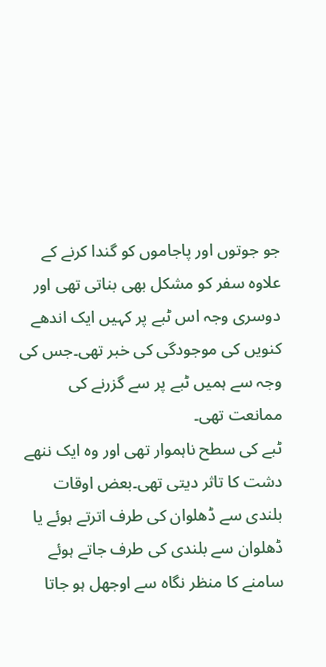جو جوتوں اور پاجاموں کو گندا کرنے کے علاوہ سفر کو مشکل بھی بناتی تھی اور دوسری وجہ اس ٹبے پر کہیں ایک اندھے کنویں کی موجودگی کی خبر تھی۔جس کی وجہ سے ہمیں ٹبے پر سے گزرنے کی ممانعت تھی۔
ٹبے کی سطح ناہموار تھی اور وہ ایک ننھے دشت کا تاثر دیتی تھی۔بعض اوقات بلندی سے ڈھلوان کی طرف اترتے ہوئے یا ڈھلوان سے بلندی کی طرف جاتے ہوئے سامنے کا منظر نگاہ سے اوجھل ہو جاتا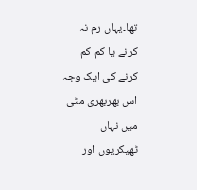تھا۔یہاں رم نہ کرنے یا کم کم کرنے کی ایک وجہ اس بھربھری مٹی میں نہاں ٹھیکریوں اور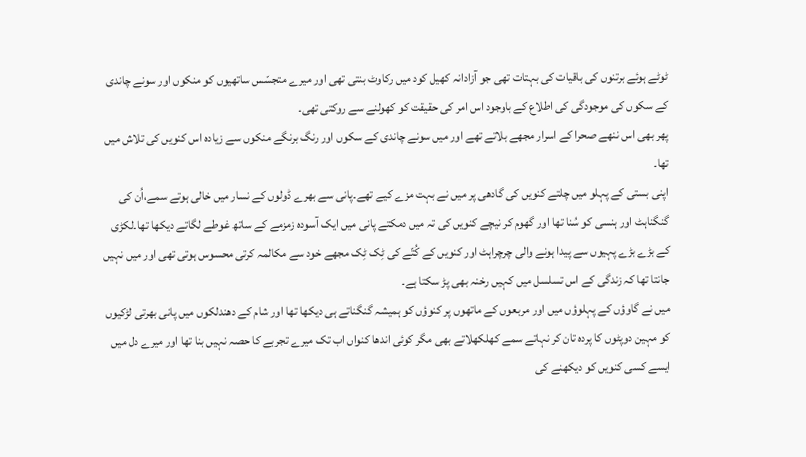ٹوٹے ہوئے برتنوں کی باقیات کی بہتات تھی جو آزادانہ کھیل کود میں رکاوٹ بنتی تھی اور میرے متجسّس ساتھیوں کو منکوں اور سونے چاندی کے سکوں کی موجودگی کی اطلاع کے باوجود اس امر کی حقیقت کو کھولنے سے روکتی تھی۔
پھر بھی اس ننھے صحرا کے اسرار مجھے بلاتے تھے اور میں سونے چاندی کے سکوں اور رنگ برنگے منکوں سے زیادہ اس کنویں کی تلاش میں تھا۔
اپنی بستی کے پہلو میں چلتے کنویں کی گادھی پر میں نے بہت مزے کیے تھے۔پانی سے بھرے ڈولوں کے نسار میں خالی ہوتے سمے،اُن کی گنگناہٹ اور ہنسی کو سُنا تھا اور گھوم کر نیچے کنویں کی تہ میں دمکتے پانی میں ایک آسودہ زمزمے کے ساتھ غوطے لگاتے دیکھا تھا۔لکڑی کے بڑے بڑے پہیوں سے پیدا ہونے والی چرچراہٹ اور کنویں کے کُتّے کی ٹِک ٹِک مجھے خود سے مکالمہ کرتی محسوس ہوتی تھی اور میں نہیں جانتا تھا کہ زندگی کے اس تسلسل میں کہیں رخنہ بھی پڑ سکتا ہے۔
میں نے گاوؤں کے پہلوؤں میں اور مربعوں کے ماتھوں پر کنوؤں کو ہمیشہ گنگناتے ہی دیکھا تھا اور شام کے دھندلکوں میں پانی بھرتی لڑکیوں کو مہین دوپٹوں کا پردہ تان کر نہاتے سمے کھلکھلاتے بھی مگر کوئی اندھا کنواں اب تک میرے تجربے کا حصہ نہیں بنا تھا اور میرے دل میں ایسے کسی کنویں کو دیکھنے کی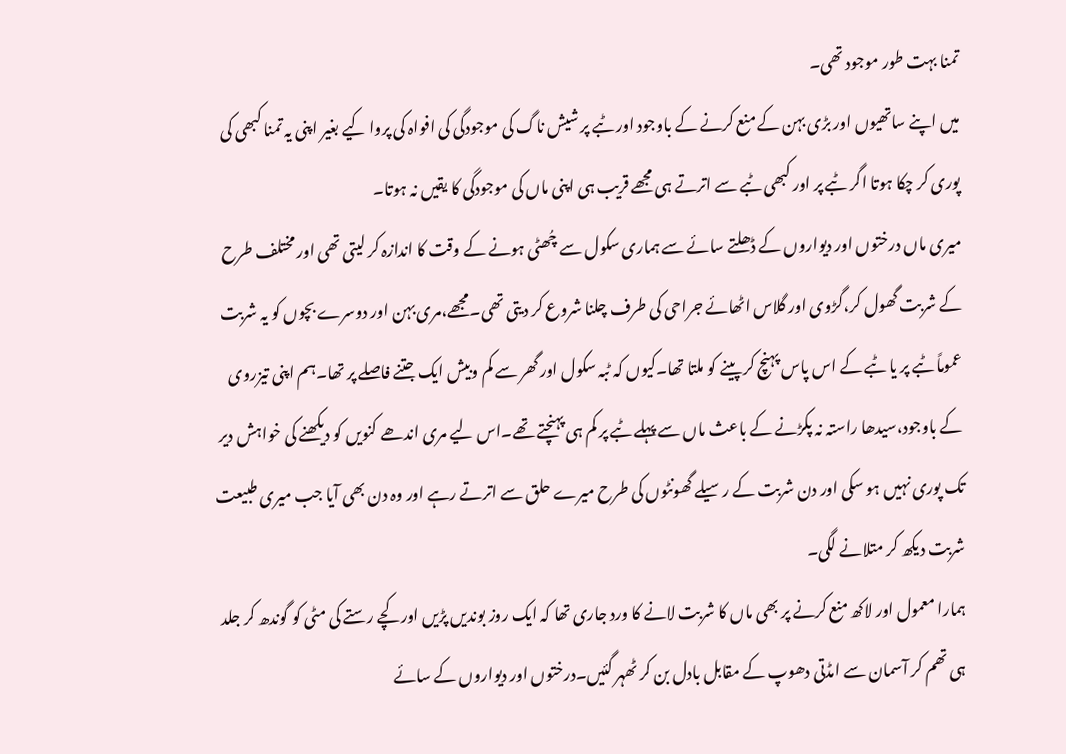تمنا بہت طور موجود تھی۔
میں اپنے ساتھیوں اور بڑی بہن کے منع کرنے کے باوجود اور ٹبے پر شیش ناگ کی موجودگی کی افواہ کی پروا کیے بغیر اپنی یہ تمنا کبھی کی پوری کر چکا ہوتا اگر ٹبے پر اور کبھی ٹبے سے اترتے ہی مجھے قریب ہی اپنی ماں کی موجودگی کا یقیں نہ ہوتا۔
میری ماں درختوں اور دیواروں کے ڈھلتے سائے سے ہماری سکول سے چُھٹی ہونے کے وقت کا اندازہ کر لیتی تھی اور مختلف طرح کے شربت گھول کر،گڑوی اور گلاس اٹھائے جراحی کی طرف چلنا شروع کر دیتی تھی۔مجھے،مری بہن اور دوسرے بچوں کو یہ شربت عموماً ٹبے پر یا ٹبے کے اس پاس پہنچ کر پینے کو ملتا تھا۔کیوں کہ ٹبہ سکول اور گھر سے کم وبیش ایک جتنے فاصلے پر تھا۔ہم اپنی تیزروی کے باوجود،سیدھا راستہ نہ پکڑنے کے باعث ماں سے پہلے ٹبے پر کم ہی پہنچتے تھے۔اس لیے مری اندھے کنویں کو دیکھنے کی خواہش دیر تک پوری نہیں ہو سکی اور دن شربت کے رسیلے گھونٹوں کی طرح میرے حلق سے اترتے رہے اور وہ دن بھی آیا جب میری طبیعت شربت دیکھ کر متلانے لگی۔
ہمارا معمول اور لاکھ منع کرنے پر بھی ماں کا شربت لانے کا ورد جاری تھا کہ ایک روز بوندیں پڑیں اور کچے رستے کی مٹی کو گوندھ کر جلد ہی تھم کر آسمان سے امڈتی دھوپ کے مقابل بادل بن کر ٹھہر گئیں۔درختوں اور دیواروں کے سائے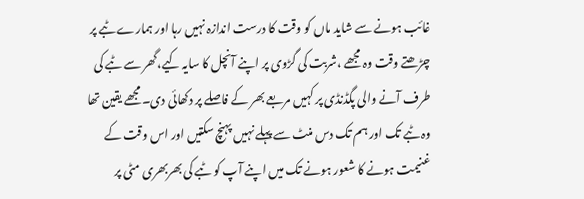غائب ہونے سے شاید ماں کو وقت کا درست اندازہ نہیں رہا اور ہمارے ٹبے پر چڑھتے وقت وہ مجھے ،شربت کی گڑوی پر اپنے آنچل کا سایہ کیے،گھر سے ٹبے کی طرف آنے والی پگڈنڈی پر کہیں مربعے بھر کے فاصلے پر دکھائی دی۔مجھے یقین تھا وہ ٹبے تک اور ہم تک دس منٹ سے پہلے نہیں پہنچ سکتیں اور اس وقت کے غنیمت ہونے کا شعور ہونے تک میں اپنے آپ کو ٹبے کی بھربھری مٹی پر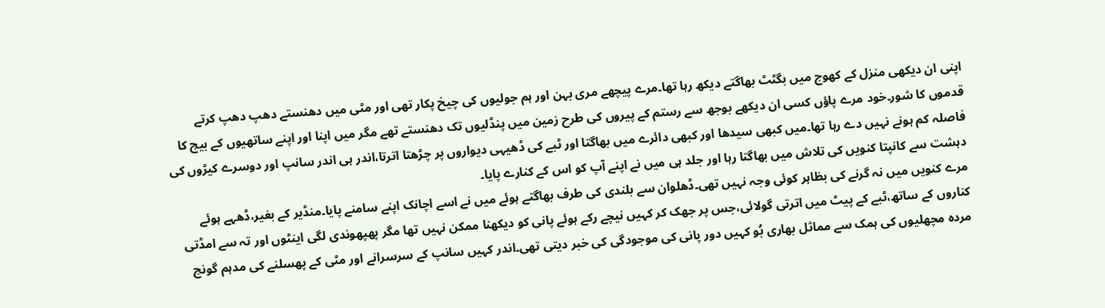اپنی ان دیکھی منزل کے کھوج میں بگٹٹ بھاگتے دیکھ رہا تھا۔مرے پیچھے مری بہن اور ہم جولیوں کی چیخ پکار تھی اور مٹی میں دھنستے دھپ دھپ کرتے قدموں کا شور۔خود مرے پاؤں کسی ان دیکھے بوجھ سے رستم کے پیروں کی طرح زمین میں پنڈلیوں تک دھنستے تھے مگر میں اپنا اور اپنے ساتھیوں کے بیچ کا فاصلہ کم ہونے نہیں دے رہا تھا۔میں کبھی سیدھا اور کبھی دائرے میں بھاگتا اور ٹبے کی ڈھیہی دیواروں پر چڑھتا اترتا،اندر ہی اندر سانپ اور دوسرے کیڑوں کی دہشت سے کانپتا کنویں کی تلاش میں بھاگتا رہا اور جلد ہی میں نے اپنے آپ کو اس کے کنارے پایا۔
مرے کنویں میں نہ گرنے کی بظاہر کوئی وجہ نہیں تھی۔ڈھلوان سے بلندی کی طرف بھاگتے ہوئے میں نے اسے اچانک اپنے سامنے پایا۔منڈیر کے بغیر،ڈھہے ہوئے کناروں کے ساتھ،ٹبے کے پیٹ میں اترتی گولائی،جس پر جھک کر کہیں نیچے رکے ہوئے پانی کو دیکھنا ممکن نہیں تھا مگر پھپھوندی لگی اینٹوں اور تہ سے امڈتی مردہ مچھلیوں کی ہمک سے مماثل بھاری بُو کہیں دور پانی کی موجودگی کی خبر دیتی تھی۔اندر کہیں سانپ کے سرسرانے اور مٹی کے پھسلنے کی مدہم گونج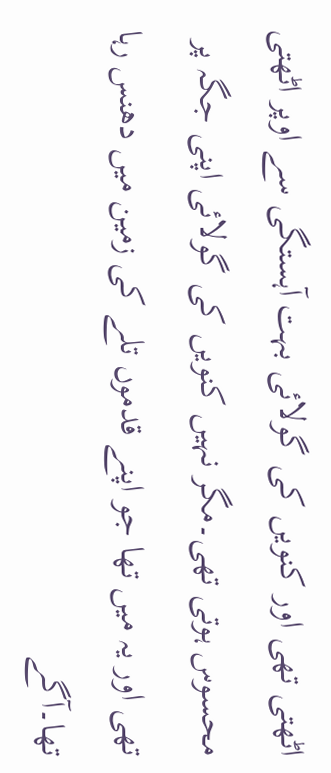اٹھتی تھی اور کنویں کی گولائی بہت آہستگی سے اوپر اٹھتی محسوس ہوتی تھی۔مگر نہیں کنویں کی گولائی اپنی جگہ پر تھی اور یہ میں تھا جو اپنے قدموں تلے کی زمین میں دھنس رہا تھا۔آگے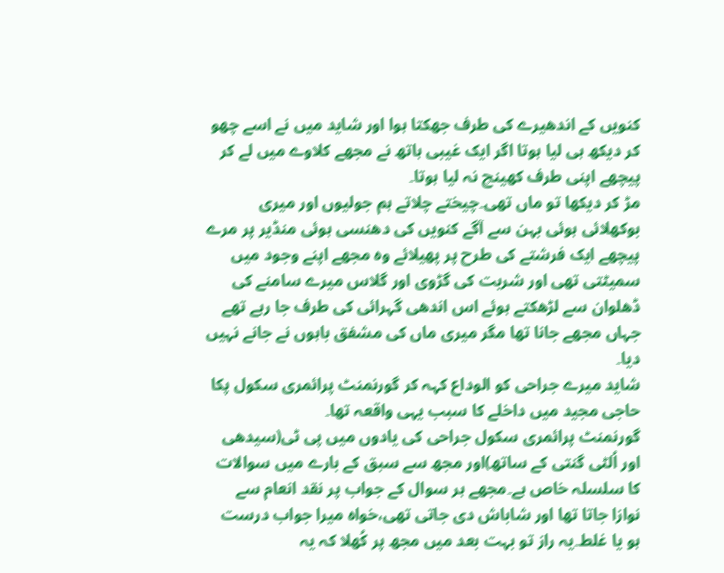کنویں کے اندھیرے کی طرف جھکتا ہوا اور شاید میں نے اسے چھو کر دیکھ ہی لیا ہوتا اگر ایک غیبی ہاتھ نے مجھے کلاوے میں لے کر پیچھے اپنی طرف کھینچ نہ لیا ہوتا۔
مڑ کر دیکھا تو ماں تھی۔چیختے چلاتے ہم جولیوں اور میری بوکھلائی ہوئی بہن سے آگے کنویں کی دھنسی ہوئی منڈیر پر مرے پیچھے ایک فرشتے کی طرح پر پھیلائے وہ مجھے اپنے وجود میں سمیٹتی تھی اور شربت کی گڑوی اور گلاس میرے سامنے کی ڈھلوان سے لڑھکتے ہوئے اس اندھی گہرائی کی طرف جا رہے تھے جہاں مجھے جانا تھا مگر میری ماں کی مشفق باہوں نے جانے نہیں دیا۔
شاید میرے جراحی کو الوداع کہہ کر گورنمنٹ پرائمری سکول پکا حاجی مجید میں داخلے کا سبب یہی واقعہ تھا۔
گورنمنٹ پرائمری سکول جراحی کی یادوں میں پی ٹی(سیدھی اور اُلٹی گنتی کے ساتھ)اور مجھ سے سبق کے بارے میں سوالات کا سلسلہ خاص ہے۔مجھے ہر سوال کے جواب پر نقد انعام سے نوازا جاتا تھا اور شاباش دی جاتی تھی،خواہ میرا جواب درست ہو یا غلط۔یہ راز تو بہت بعد میں مجھ پر کُھلا کہ یہ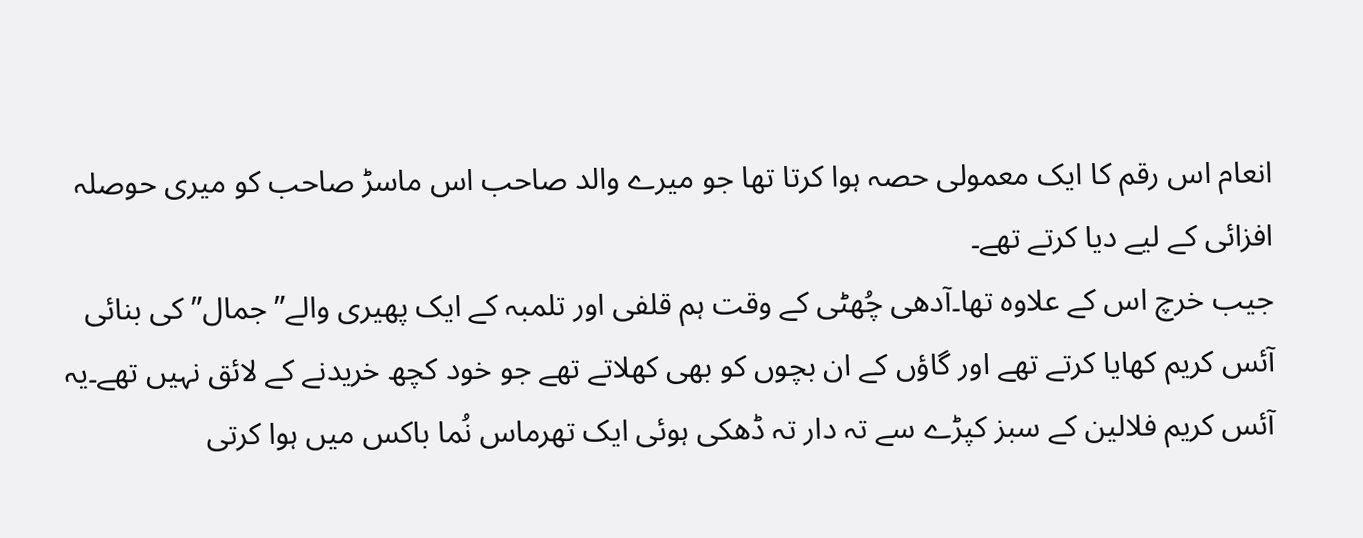انعام اس رقم کا ایک معمولی حصہ ہوا کرتا تھا جو میرے والد صاحب اس ماسڑ صاحب کو میری حوصلہ افزائی کے لیے دیا کرتے تھے۔
جیب خرچ اس کے علاوہ تھا۔آدھی چُھٹی کے وقت ہم قلفی اور تلمبہ کے ایک پھیری والے”جمال” کی بنائی آئس کریم کھایا کرتے تھے اور گاؤں کے ان بچوں کو بھی کھلاتے تھے جو خود کچھ خریدنے کے لائق نہیں تھے۔یہ آئس کریم فلالین کے سبز کپڑے سے تہ دار تہ ڈھکی ہوئی ایک تھرماس نُما باکس میں ہوا کرتی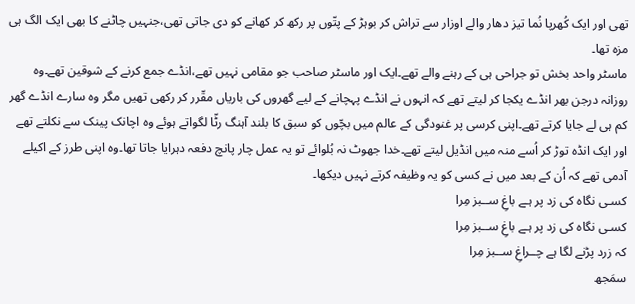تھی اور ایک کُھرپا نُما تیز دھار والے اوزار سے تراش کر بوہڑ کے پتّوں پر رکھ کر کھانے کو دی جاتی تھی،جنہیں چاٹنے کا بھی ایک الگ ہی مزہ تھا۔
ماسٹر واحد بخش تو جراحی ہی کے رہنے والے تھے۔ایک اور ماسٹر صاحب جو مقامی نہیں تھے،انڈے جمع کرنے کے شوقین تھے۔وہ روزانہ درجن بھر انڈے یکجا کر لیتے تھے کہ انہوں نے انڈے پہچانے کے لیے گھروں کی باریاں مقّرر کر رکھی تھیں مگر وہ سارے انڈے گھر کم ہی لے جایا کرتے تھے۔اپنی کرسی پر غنودگی کے عالم میں بچّوں کو سبق کا بلند آہنگ رٹّا لگواتے ہوئے وہ اچانک پینک سے نکلتے تھے اور ایک انڈہ توڑ کر اُسے منہ میں انڈیل لیتے تھے۔خدا جھوٹ نہ بُلوائے تو یہ عمل چار پانچ دفعہ دہرایا جاتا تھا۔وہ اپنی طرز کے اکیلے آدمی تھے کہ اُن کے بعد میں نے کسی کو یہ وظیفہ کرتے نہیں دیکھا۔
کسـی نگاہ کی زد پر ہـے باغِ ســبز مِرا
کسـی نگاہ کی زد پر ہـے باغِ ســبز مِرا
کہ زرد پڑنے لگا ہے چــراغِ ســبز مِرا
سمَجھ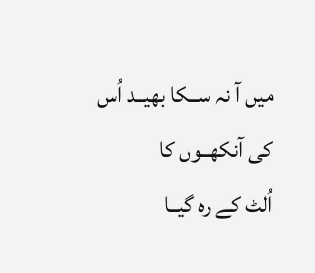میں آ نہ ســکا بھیــد اُس کی آنکھــوں کا
اُلٹ کے رہ گیــا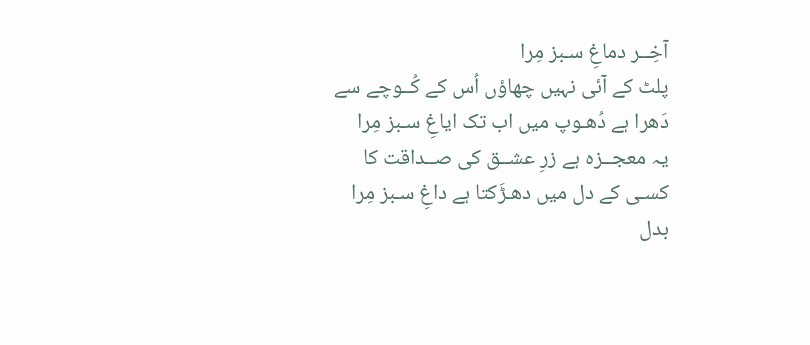آخِــر دماغِ سـبز مِرا
پلٹ کے آئی نہیں چھاؤں اُس کے کُــوچے سے
دَھرا ہے دُھـوپ میں اب تک ایاغِ سـبز مِرا
یہ معجــزہ ہے زرِ عشــق کی صــداقت کا
کسـی کے دل میں دھـڑَکتا ہے داغِ سـبز مِرا
بدل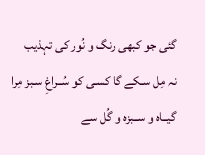گئی جو کبھی رنگ و نُور کی تہذیب
نہ مِل سـکے گا کسـی کو سُــراغِ سـبز مِرا
گیــاہ و ســبزہ و گُل سے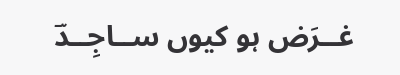غــرَض ہو کیوں ســاجِــدؔ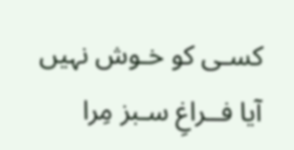کسـی کو خـوش نہیں آیا فــراغِ سـبز مِرا